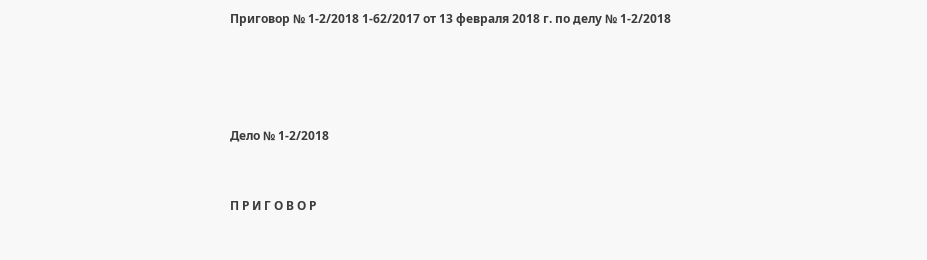Приговор № 1-2/2018 1-62/2017 от 13 февраля 2018 г. по делу № 1-2/2018




Дело № 1-2/2018


П Р И Г О В О Р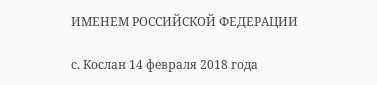ИМЕНЕМ РОССИЙСКОЙ ФЕДЕРАЦИИ

с. Кослан 14 февраля 2018 года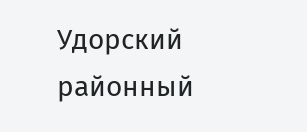Удорский районный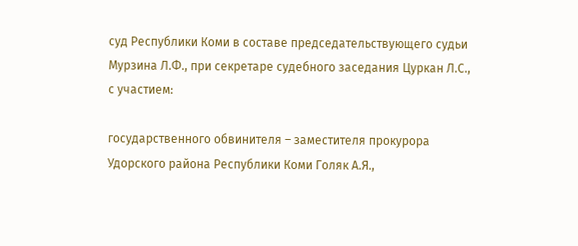суд Республики Коми в составе председательствующего судьи Мурзина Л.Ф., при секретаре судебного заседания Цуркан Л.С., с участием:

государственного обвинителя – заместителя прокурора Удорского района Республики Коми Голяк А.Я.,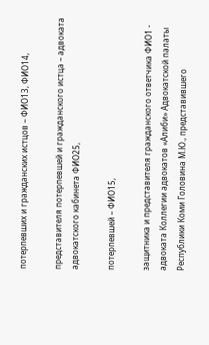потерпевших и гражданских истцов – ФИО13, ФИО14,

представителя потерпевшей и гражданского истца – адвоката адвокатского кабинета ФИО25,

потерпевшей – ФИО15,

защитника и представителя гражданского ответчика ФИО1 - адвоката Коллегии адвокатов «Алиби» Адвокатской палаты Республики Коми Головина М.Ю., представившего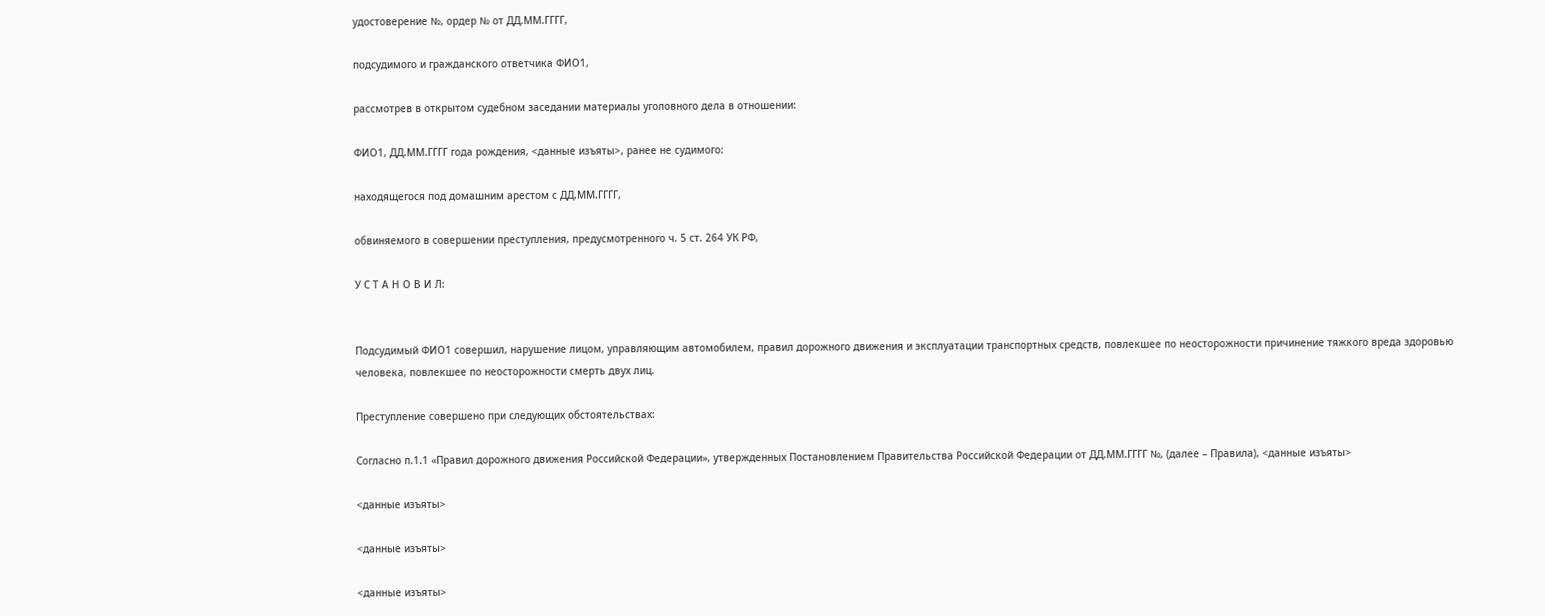удостоверение №, ордер № от ДД.ММ.ГГГГ,

подсудимого и гражданского ответчика ФИО1,

рассмотрев в открытом судебном заседании материалы уголовного дела в отношении:

ФИО1, ДД.ММ.ГГГГ года рождения, <данные изъяты>, ранее не судимого:

находящегося под домашним арестом с ДД.ММ.ГГГГ,

обвиняемого в совершении преступления, предусмотренного ч. 5 ст. 264 УК РФ,

У С Т А Н О В И Л:


Подсудимый ФИО1 совершил, нарушение лицом, управляющим автомобилем, правил дорожного движения и эксплуатации транспортных средств, повлекшее по неосторожности причинение тяжкого вреда здоровью человека, повлекшее по неосторожности смерть двух лиц.

Преступление совершено при следующих обстоятельствах:

Согласно п.1.1 «Правил дорожного движения Российской Федерации», утвержденных Постановлением Правительства Российской Федерации от ДД.ММ.ГГГГ №, (далее – Правила), <данные изъяты>

<данные изъяты>

<данные изъяты>

<данные изъяты>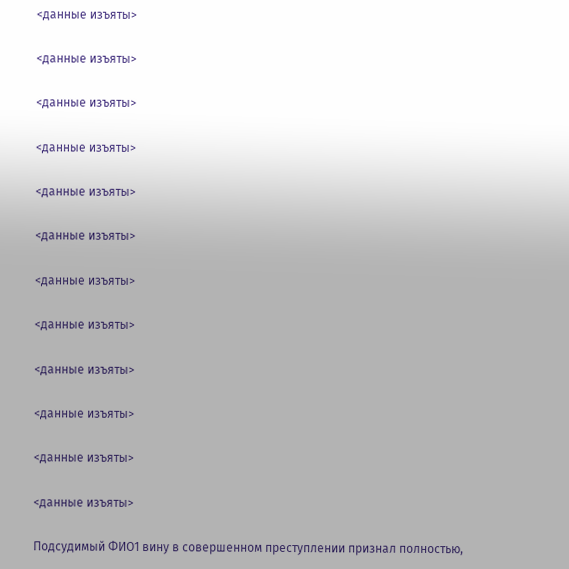<данные изъяты>

<данные изъяты>

<данные изъяты>

<данные изъяты>

<данные изъяты>

<данные изъяты>

<данные изъяты>

<данные изъяты>

<данные изъяты>

<данные изъяты>

<данные изъяты>

<данные изъяты>

Подсудимый ФИО1 вину в совершенном преступлении признал полностью,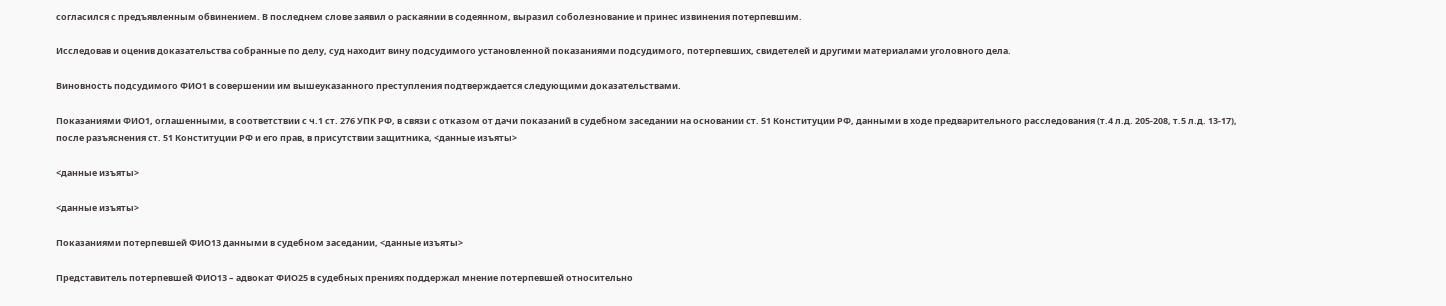согласился с предъявленным обвинением. В последнем слове заявил о раскаянии в содеянном, выразил соболезнование и принес извинения потерпевшим.

Исследовав и оценив доказательства собранные по делу, суд находит вину подсудимого установленной показаниями подсудимого, потерпевших, свидетелей и другими материалами уголовного дела.

Виновность подсудимого ФИО1 в совершении им вышеуказанного преступления подтверждается следующими доказательствами.

Показаниями ФИО1, оглашенными, в соответствии с ч.1 ст. 276 УПК РФ, в связи с отказом от дачи показаний в судебном заседании на основании ст. 51 Конституции РФ, данными в ходе предварительного расследования (т.4 л.д. 205-208, т.5 л.д. 13-17), после разъяснения ст. 51 Конституции РФ и его прав, в присутствии защитника, <данные изъяты>

<данные изъяты>

<данные изъяты>

Показаниями потерпевшей ФИО13 данными в судебном заседании, <данные изъяты>

Представитель потерпевшей ФИО13 – адвокат ФИО25 в судебных прениях поддержал мнение потерпевшей относительно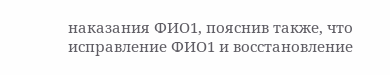наказания ФИО1, пояснив также, что исправление ФИО1 и восстановление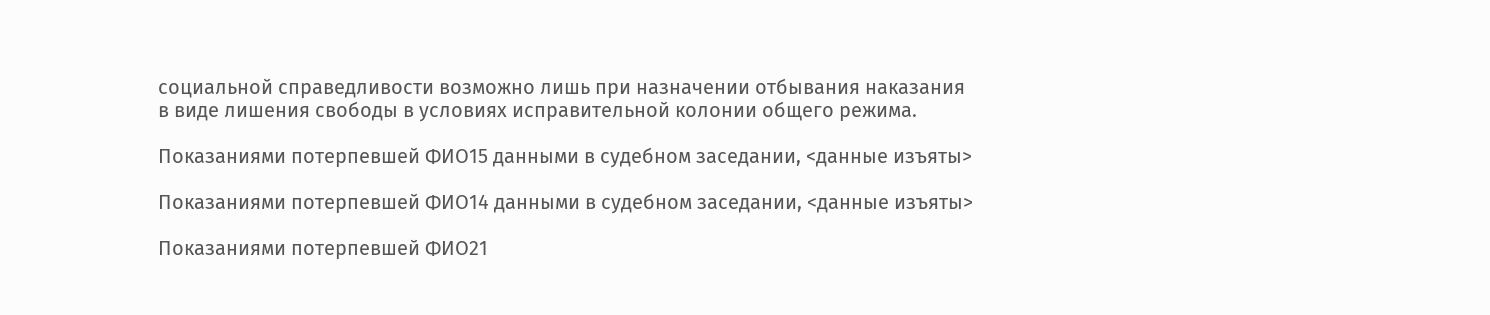социальной справедливости возможно лишь при назначении отбывания наказания в виде лишения свободы в условиях исправительной колонии общего режима.

Показаниями потерпевшей ФИО15 данными в судебном заседании, <данные изъяты>

Показаниями потерпевшей ФИО14 данными в судебном заседании, <данные изъяты>

Показаниями потерпевшей ФИО21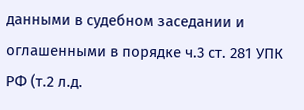данными в судебном заседании и оглашенными в порядке ч.3 ст. 281 УПК РФ (т.2 л.д.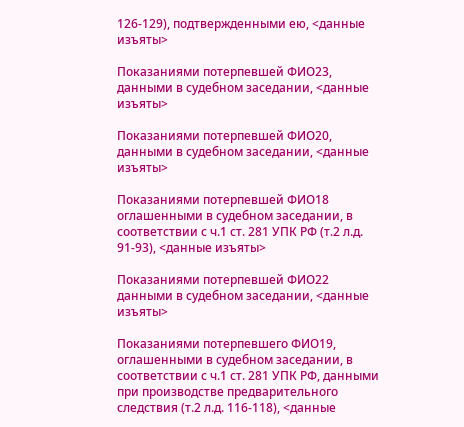126-129), подтвержденными ею, <данные изъяты>

Показаниями потерпевшей ФИО23, данными в судебном заседании, <данные изъяты>

Показаниями потерпевшей ФИО20, данными в судебном заседании, <данные изъяты>

Показаниями потерпевшей ФИО18 оглашенными в судебном заседании, в соответствии с ч.1 ст. 281 УПК РФ (т.2 л.д. 91-93), <данные изъяты>

Показаниями потерпевшей ФИО22 данными в судебном заседании, <данные изъяты>

Показаниями потерпевшего ФИО19, оглашенными в судебном заседании, в соответствии с ч.1 ст. 281 УПК РФ, данными при производстве предварительного следствия (т.2 л.д. 116-118), <данные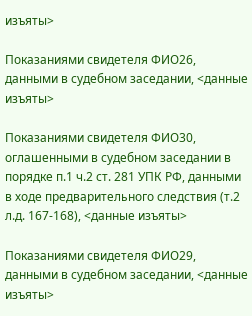изъяты>

Показаниями свидетеля ФИО26, данными в судебном заседании, <данные изъяты>

Показаниями свидетеля ФИО30, оглашенными в судебном заседании в порядке п.1 ч.2 ст. 281 УПК РФ, данными в ходе предварительного следствия (т.2 л.д. 167-168), <данные изъяты>

Показаниями свидетеля ФИО29, данными в судебном заседании, <данные изъяты>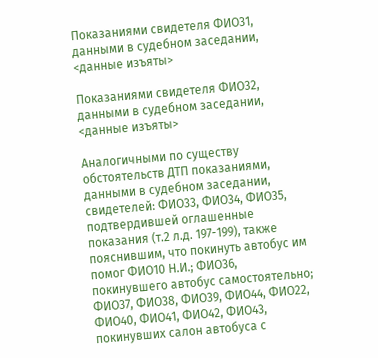Показаниями свидетеля ФИО31, данными в судебном заседании, <данные изъяты>

Показаниями свидетеля ФИО32, данными в судебном заседании, <данные изъяты>

Аналогичными по существу обстоятельств ДТП показаниями, данными в судебном заседании, свидетелей: ФИО33, ФИО34, ФИО35, подтвердившей оглашенные показания (т.2 л.д. 197-199), также пояснившим, что покинуть автобус им помог ФИО10 Н.И.; ФИО36, покинувшего автобус самостоятельно; ФИО37, ФИО38, ФИО39, ФИО44, ФИО22, ФИО40, ФИО41, ФИО42, ФИО43, покинувших салон автобуса с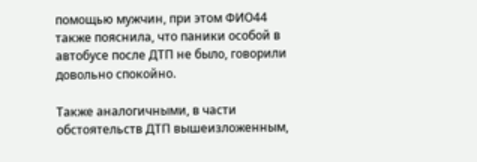помощью мужчин, при этом ФИО44 также пояснила, что паники особой в автобусе после ДТП не было, говорили довольно спокойно.

Также аналогичными, в части обстоятельств ДТП вышеизложенным,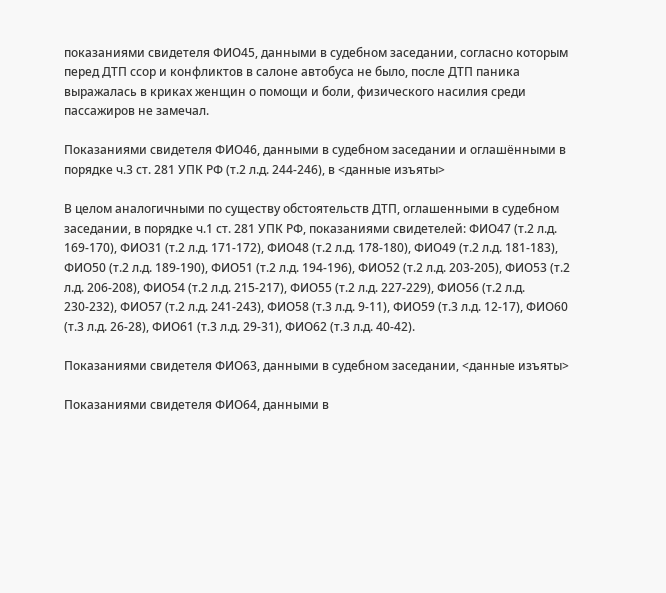показаниями свидетеля ФИО45, данными в судебном заседании, согласно которым перед ДТП ссор и конфликтов в салоне автобуса не было, после ДТП паника выражалась в криках женщин о помощи и боли, физического насилия среди пассажиров не замечал.

Показаниями свидетеля ФИО46, данными в судебном заседании и оглашёнными в порядке ч.3 ст. 281 УПК РФ (т.2 л.д. 244-246), в <данные изъяты>

В целом аналогичными по существу обстоятельств ДТП, оглашенными в судебном заседании, в порядке ч.1 ст. 281 УПК РФ, показаниями свидетелей: ФИО47 (т.2 л.д. 169-170), ФИО31 (т.2 л.д. 171-172), ФИО48 (т.2 л.д. 178-180), ФИО49 (т.2 л.д. 181-183), ФИО50 (т.2 л.д. 189-190), ФИО51 (т.2 л.д. 194-196), ФИО52 (т.2 л.д. 203-205), ФИО53 (т.2 л.д. 206-208), ФИО54 (т.2 л.д. 215-217), ФИО55 (т.2 л.д. 227-229), ФИО56 (т.2 л.д. 230-232), ФИО57 (т.2 л.д. 241-243), ФИО58 (т.3 л.д. 9-11), ФИО59 (т.3 л.д. 12-17), ФИО60 (т.3 л.д. 26-28), ФИО61 (т.3 л.д. 29-31), ФИО62 (т.3 л.д. 40-42).

Показаниями свидетеля ФИО63, данными в судебном заседании, <данные изъяты>

Показаниями свидетеля ФИО64, данными в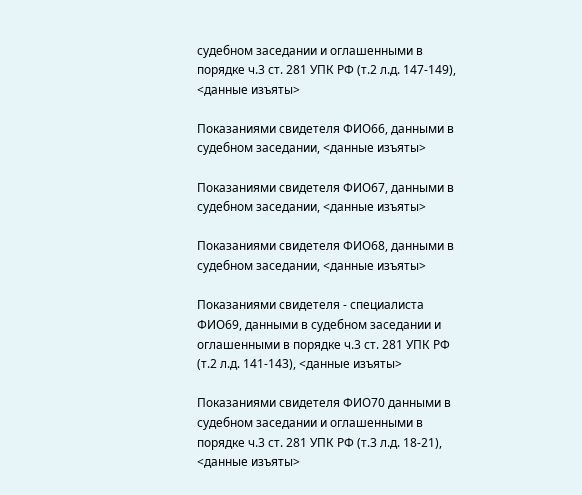судебном заседании и оглашенными в порядке ч.3 ст. 281 УПК РФ (т.2 л.д. 147-149), <данные изъяты>

Показаниями свидетеля ФИО66, данными в судебном заседании, <данные изъяты>

Показаниями свидетеля ФИО67, данными в судебном заседании, <данные изъяты>

Показаниями свидетеля ФИО68, данными в судебном заседании, <данные изъяты>

Показаниями свидетеля - специалиста ФИО69, данными в судебном заседании и оглашенными в порядке ч.3 ст. 281 УПК РФ (т.2 л.д. 141-143), <данные изъяты>

Показаниями свидетеля ФИО70 данными в судебном заседании и оглашенными в порядке ч.3 ст. 281 УПК РФ (т.3 л.д. 18-21), <данные изъяты>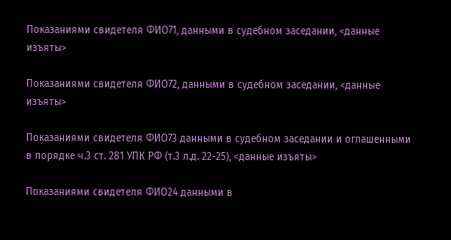Показаниями свидетеля ФИО71, данными в судебном заседании, <данные изъяты>

Показаниями свидетеля ФИО72, данными в судебном заседании, <данные изъяты>

Показаниями свидетеля ФИО73 данными в судебном заседании и оглашенными в порядке ч.3 ст. 281 УПК РФ (т.3 л.д. 22-25), <данные изъяты>

Показаниями свидетеля ФИО24 данными в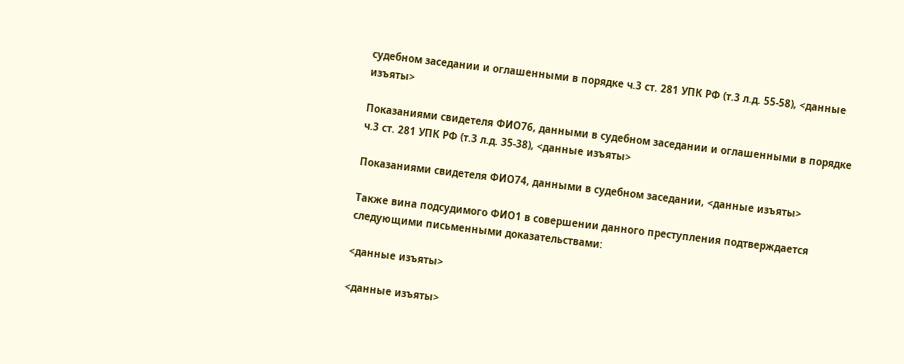судебном заседании и оглашенными в порядке ч.3 ст. 281 УПК РФ (т.3 л.д. 55-58), <данные изъяты>

Показаниями свидетеля ФИО76, данными в судебном заседании и оглашенными в порядке ч.3 ст. 281 УПК РФ (т.3 л.д. 35-38), <данные изъяты>

Показаниями свидетеля ФИО74, данными в судебном заседании, <данные изъяты>

Также вина подсудимого ФИО1 в совершении данного преступления подтверждается следующими письменными доказательствами:

<данные изъяты>

<данные изъяты>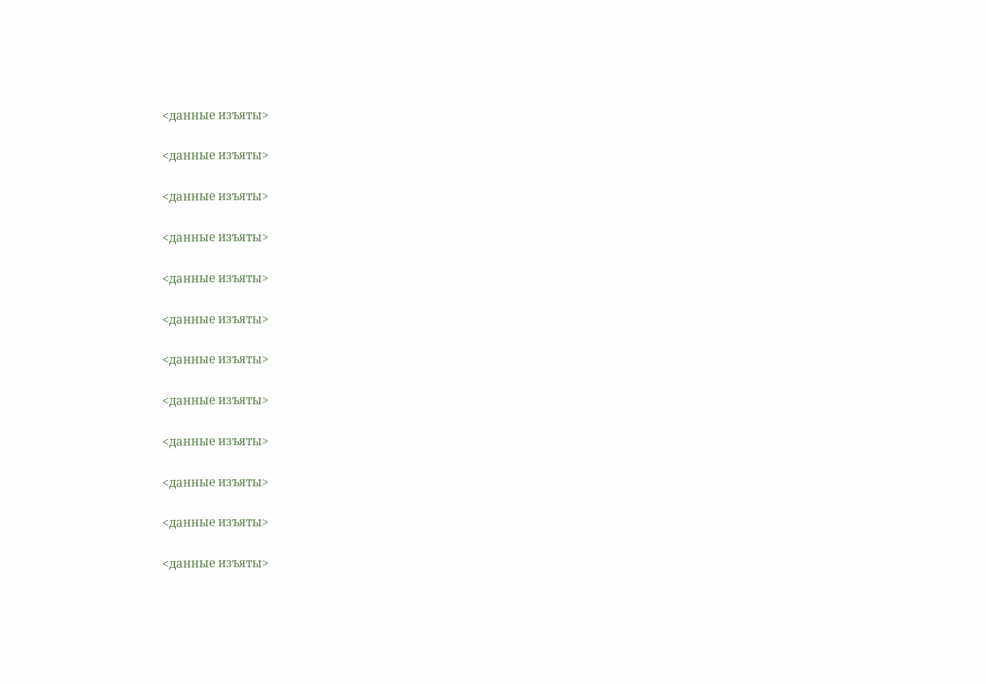<данные изъяты>

<данные изъяты>

<данные изъяты>

<данные изъяты>

<данные изъяты>

<данные изъяты>

<данные изъяты>

<данные изъяты>

<данные изъяты>

<данные изъяты>

<данные изъяты>

<данные изъяты>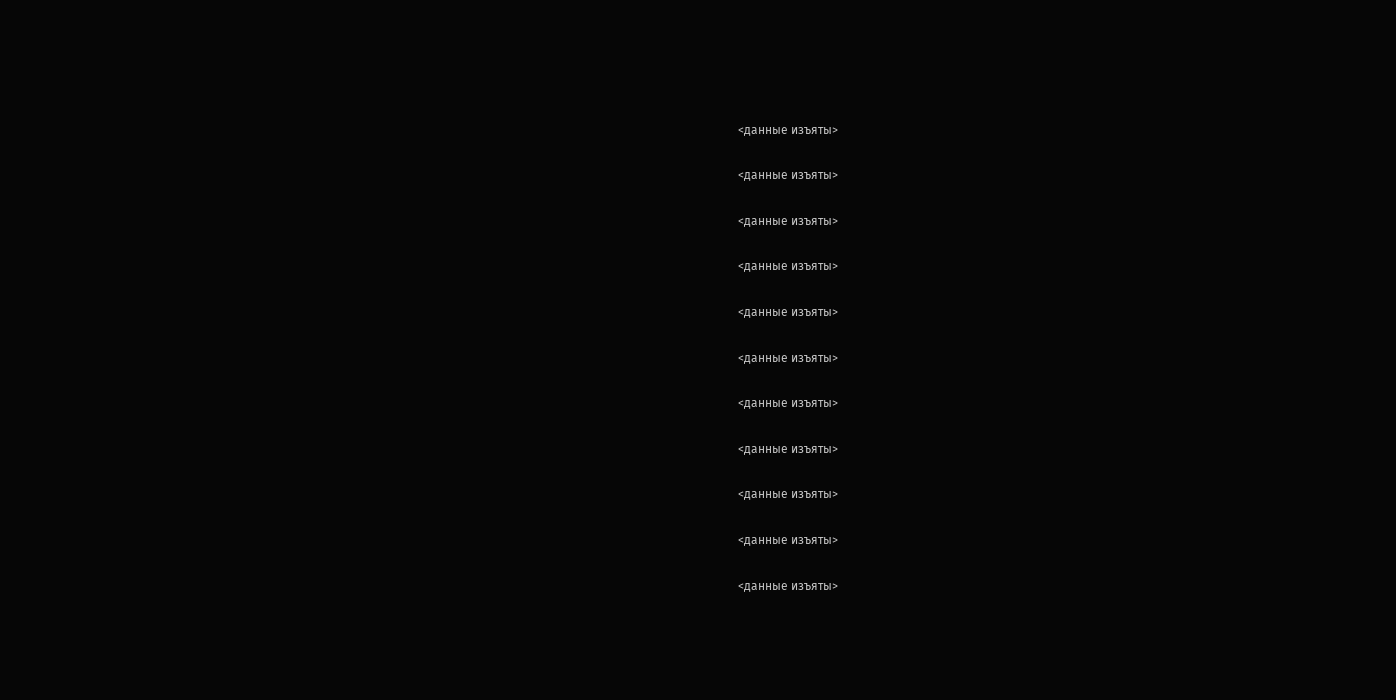<данные изъяты>

<данные изъяты>

<данные изъяты>

<данные изъяты>

<данные изъяты>

<данные изъяты>

<данные изъяты>

<данные изъяты>

<данные изъяты>

<данные изъяты>

<данные изъяты>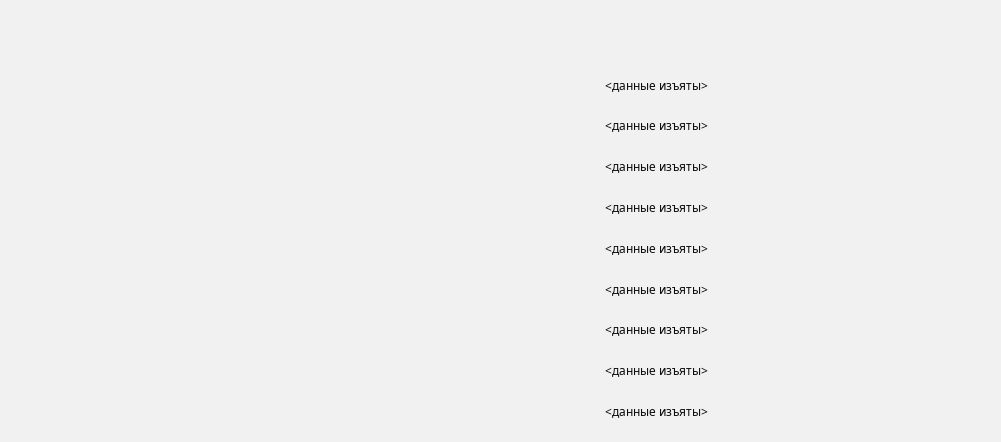<данные изъяты>

<данные изъяты>

<данные изъяты>

<данные изъяты>

<данные изъяты>

<данные изъяты>

<данные изъяты>

<данные изъяты>

<данные изъяты>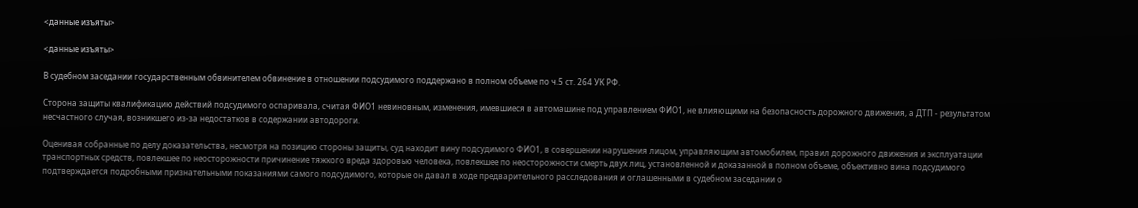<данные изъяты>

<данные изъяты>

В судебном заседании государственным обвинителем обвинение в отношении подсудимого поддержано в полном объеме по ч.5 ст. 264 УК РФ.

Сторона защиты квалификацию действий подсудимого оспаривала, считая ФИО1 невиновным, изменения, имевшиеся в автомашине под управлением ФИО1, не влияющими на безопасность дорожного движения, а ДТП - результатом несчастного случая, возникшего из-за недостатков в содержании автодороги.

Оценивая собранные по делу доказательства, несмотря на позицию стороны защиты, суд находит вину подсудимого ФИО1, в совершении нарушения лицом, управляющим автомобилем, правил дорожного движения и эксплуатации транспортных средств, повлекшее по неосторожности причинение тяжкого вреда здоровью человека, повлекшее по неосторожности смерть двух лиц, установленной и доказанной в полном объеме, объективно вина подсудимого подтверждается подробными признательными показаниями самого подсудимого, которые он давал в ходе предварительного расследования и оглашенными в судебном заседании о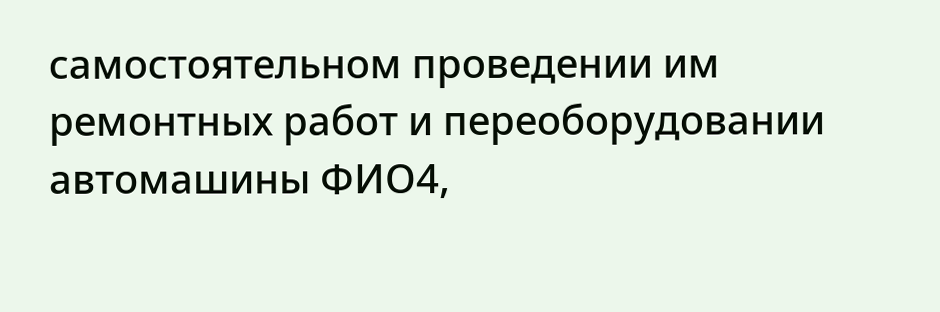самостоятельном проведении им ремонтных работ и переоборудовании автомашины ФИО4,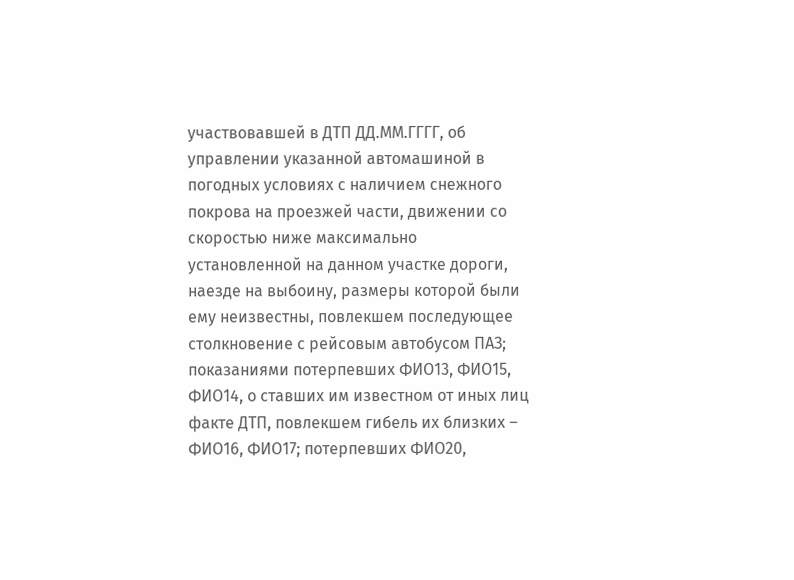участвовавшей в ДТП ДД.ММ.ГГГГ, об управлении указанной автомашиной в погодных условиях с наличием снежного покрова на проезжей части, движении со скоростью ниже максимально установленной на данном участке дороги, наезде на выбоину, размеры которой были ему неизвестны, повлекшем последующее столкновение с рейсовым автобусом ПАЗ; показаниями потерпевших ФИО13, ФИО15, ФИО14, о ставших им известном от иных лиц факте ДТП, повлекшем гибель их близких – ФИО16, ФИО17; потерпевших ФИО20,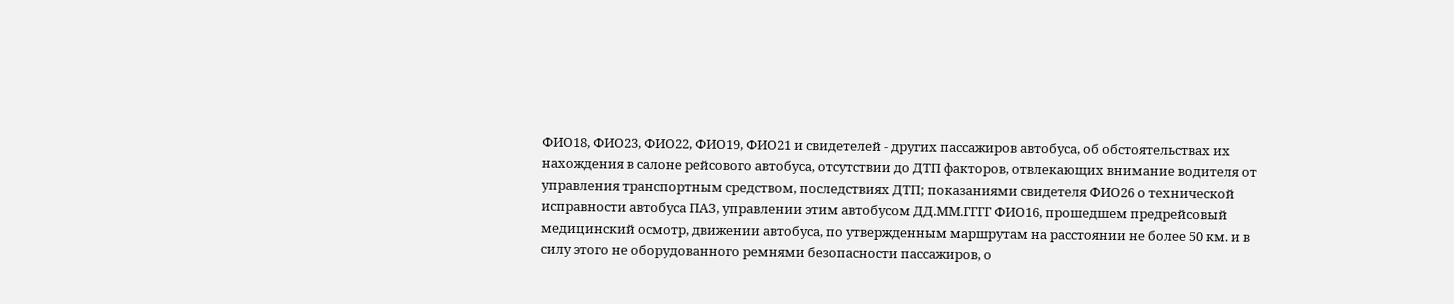ФИО18, ФИО23, ФИО22, ФИО19, ФИО21 и свидетелей - других пассажиров автобуса, об обстоятельствах их нахождения в салоне рейсового автобуса, отсутствии до ДТП факторов, отвлекающих внимание водителя от управления транспортным средством, последствиях ДТП; показаниями свидетеля ФИО26 о технической исправности автобуса ПАЗ, управлении этим автобусом ДД.ММ.ГГГГ ФИО16, прошедшем предрейсовый медицинский осмотр, движении автобуса, по утвержденным маршрутам на расстоянии не более 50 км. и в силу этого не оборудованного ремнями безопасности пассажиров, о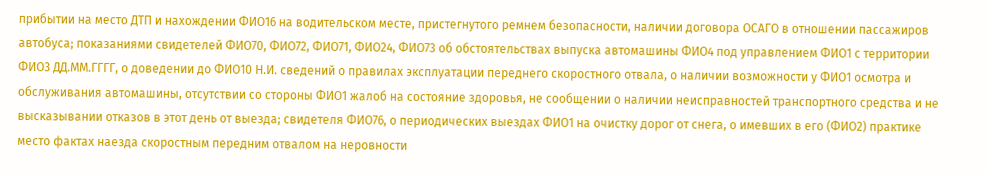прибытии на место ДТП и нахождении ФИО16 на водительском месте, пристегнутого ремнем безопасности, наличии договора ОСАГО в отношении пассажиров автобуса; показаниями свидетелей ФИО70, ФИО72, ФИО71, ФИО24, ФИО73 об обстоятельствах выпуска автомашины ФИО4 под управлением ФИО1 с территории ФИО3 ДД.ММ.ГГГГ, о доведении до ФИО10 Н.И. сведений о правилах эксплуатации переднего скоростного отвала, о наличии возможности у ФИО1 осмотра и обслуживания автомашины, отсутствии со стороны ФИО1 жалоб на состояние здоровья, не сообщении о наличии неисправностей транспортного средства и не высказывании отказов в этот день от выезда; свидетеля ФИО76, о периодических выездах ФИО1 на очистку дорог от снега, о имевших в его (ФИО2) практике место фактах наезда скоростным передним отвалом на неровности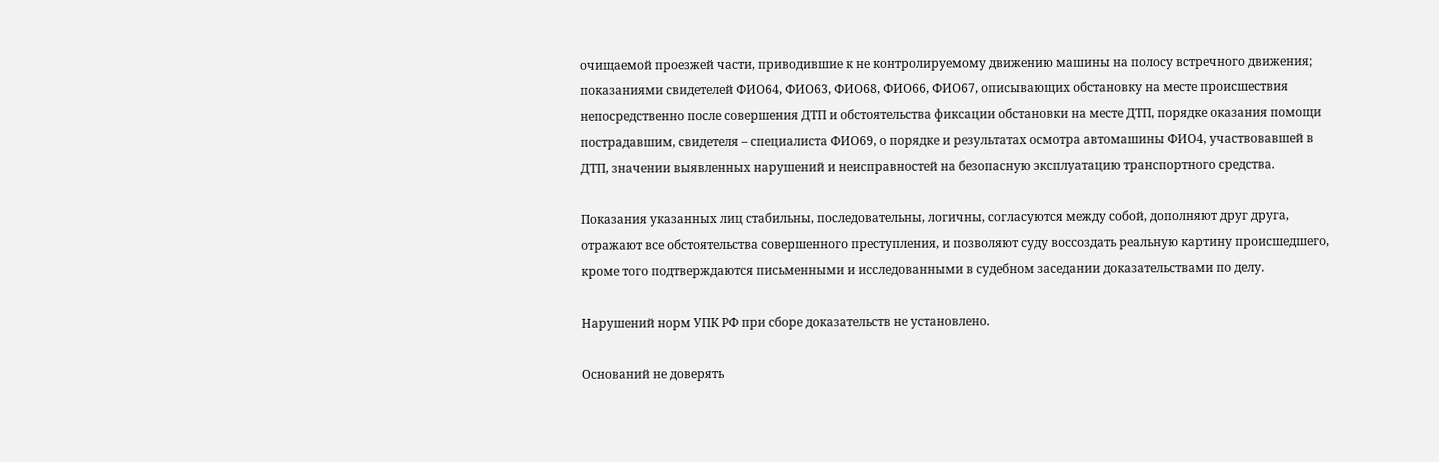очищаемой проезжей части, приводившие к не контролируемому движению машины на полосу встречного движения; показаниями свидетелей ФИО64, ФИО63, ФИО68, ФИО66, ФИО67, описывающих обстановку на месте происшествия непосредственно после совершения ДТП и обстоятельства фиксации обстановки на месте ДТП, порядке оказания помощи пострадавшим, свидетеля – специалиста ФИО69, о порядке и результатах осмотра автомашины ФИО4, участвовавшей в ДТП, значении выявленных нарушений и неисправностей на безопасную эксплуатацию транспортного средства.

Показания указанных лиц стабильны, последовательны, логичны, согласуются между собой, дополняют друг друга, отражают все обстоятельства совершенного преступления, и позволяют суду воссоздать реальную картину происшедшего, кроме того подтверждаются письменными и исследованными в судебном заседании доказательствами по делу.

Нарушений норм УПК РФ при сборе доказательств не установлено.

Оснований не доверять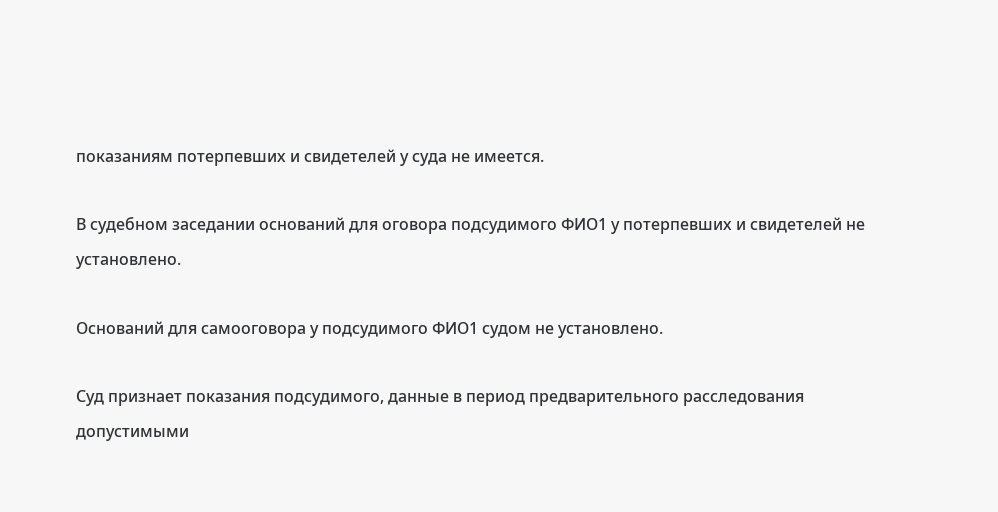показаниям потерпевших и свидетелей у суда не имеется.

В судебном заседании оснований для оговора подсудимого ФИО1 у потерпевших и свидетелей не установлено.

Оснований для самооговора у подсудимого ФИО1 судом не установлено.

Суд признает показания подсудимого, данные в период предварительного расследования допустимыми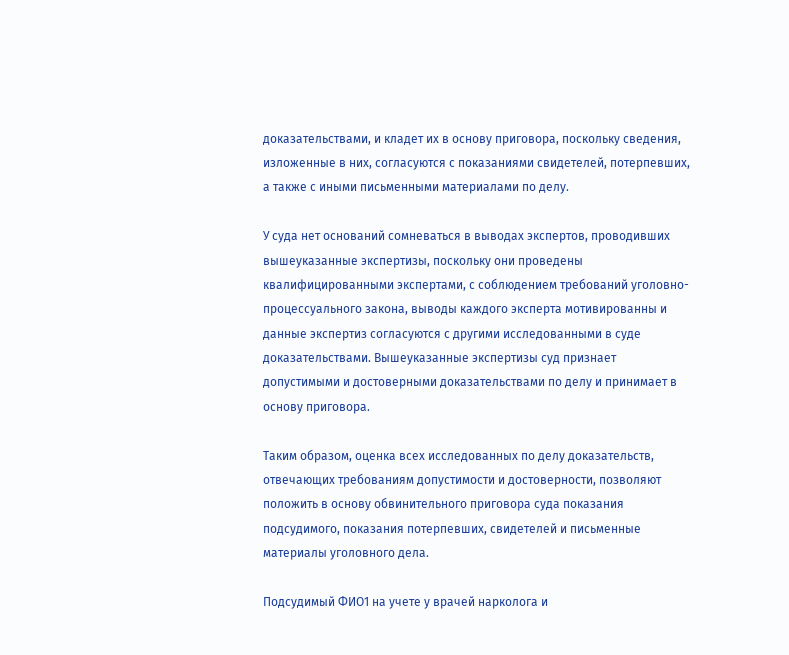доказательствами, и кладет их в основу приговора, поскольку сведения, изложенные в них, согласуются с показаниями свидетелей, потерпевших, а также с иными письменными материалами по делу.

У суда нет оснований сомневаться в выводах экспертов, проводивших вышеуказанные экспертизы, поскольку они проведены квалифицированными экспертами, с соблюдением требований уголовно-процессуального закона, выводы каждого эксперта мотивированны и данные экспертиз согласуются с другими исследованными в суде доказательствами. Вышеуказанные экспертизы суд признает допустимыми и достоверными доказательствами по делу и принимает в основу приговора.

Таким образом, оценка всех исследованных по делу доказательств, отвечающих требованиям допустимости и достоверности, позволяют положить в основу обвинительного приговора суда показания подсудимого, показания потерпевших, свидетелей и письменные материалы уголовного дела.

Подсудимый ФИО1 на учете у врачей нарколога и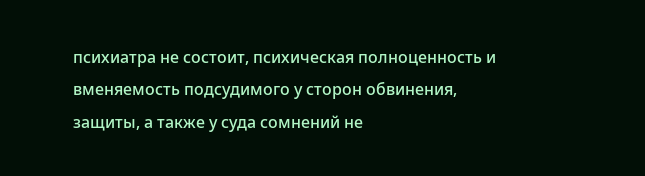психиатра не состоит, психическая полноценность и вменяемость подсудимого у сторон обвинения, защиты, а также у суда сомнений не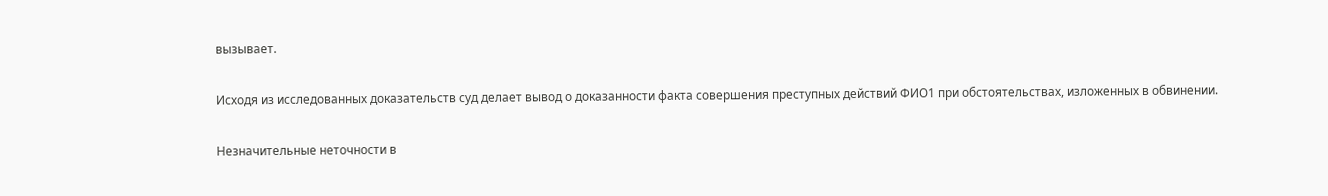вызывает.

Исходя из исследованных доказательств суд делает вывод о доказанности факта совершения преступных действий ФИО1 при обстоятельствах, изложенных в обвинении.

Незначительные неточности в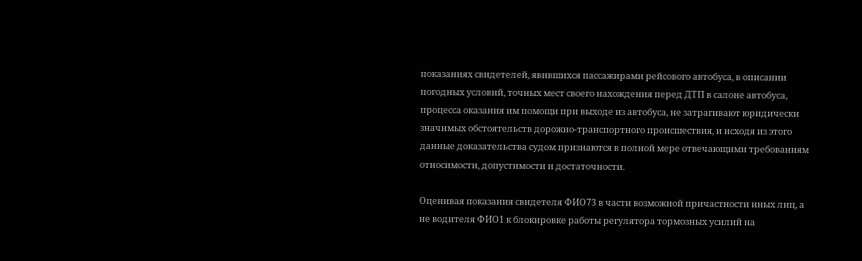показаниях свидетелей, явившихся пассажирами рейсового автобуса, в описании погодных условий, точных мест своего нахождения перед ДТП в салоне автобуса, процесса оказания им помощи при выходе из автобуса, не затрагивают юридически значимых обстоятельств дорожно-транспортного происшествия, и исходя из этого данные доказательства судом признаются в полной мере отвечающими требованиям относимости, допустимости и достаточности.

Оценивая показания свидетеля ФИО73 в части возможной причастности иных лиц, а не водителя ФИО1 к блокировке работы регулятора тормозных усилий на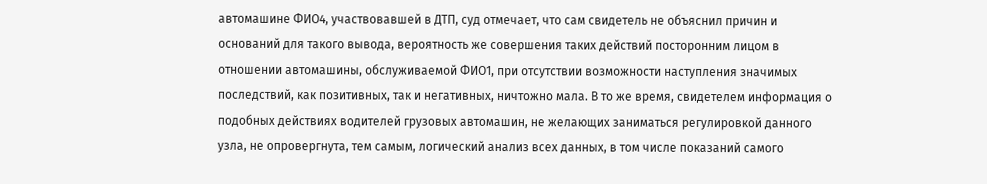автомашине ФИО4, участвовавшей в ДТП, суд отмечает, что сам свидетель не объяснил причин и оснований для такого вывода, вероятность же совершения таких действий посторонним лицом в отношении автомашины, обслуживаемой ФИО1, при отсутствии возможности наступления значимых последствий, как позитивных, так и негативных, ничтожно мала. В то же время, свидетелем информация о подобных действиях водителей грузовых автомашин, не желающих заниматься регулировкой данного узла, не опровергнута, тем самым, логический анализ всех данных, в том числе показаний самого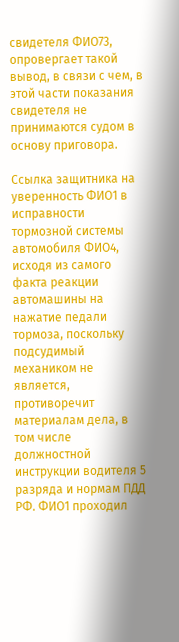свидетеля ФИО73, опровергает такой вывод, в связи с чем, в этой части показания свидетеля не принимаются судом в основу приговора.

Ссылка защитника на уверенность ФИО1 в исправности тормозной системы автомобиля ФИО4, исходя из самого факта реакции автомашины на нажатие педали тормоза, поскольку подсудимый механиком не является, противоречит материалам дела, в том числе должностной инструкции водителя 5 разряда и нормам ПДД РФ. ФИО1 проходил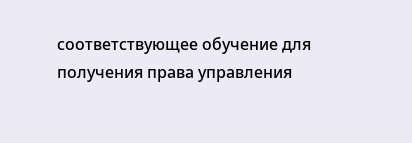соответствующее обучение для получения права управления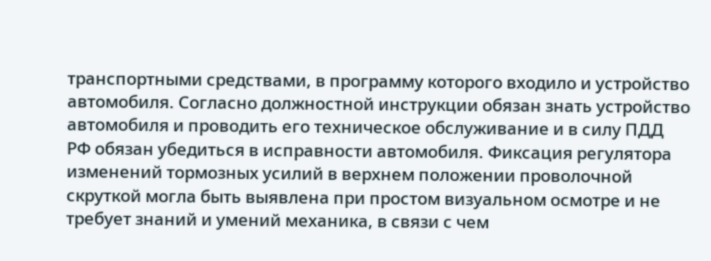транспортными средствами, в программу которого входило и устройство автомобиля. Согласно должностной инструкции обязан знать устройство автомобиля и проводить его техническое обслуживание и в силу ПДД РФ обязан убедиться в исправности автомобиля. Фиксация регулятора изменений тормозных усилий в верхнем положении проволочной скруткой могла быть выявлена при простом визуальном осмотре и не требует знаний и умений механика, в связи с чем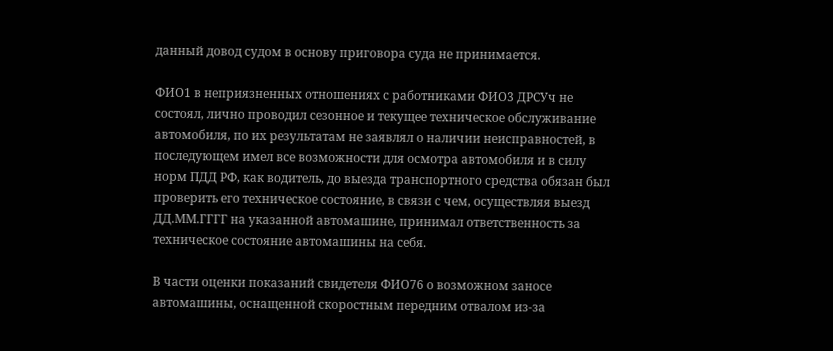данный довод судом в основу приговора суда не принимается.

ФИО1 в неприязненных отношениях с работниками ФИО3 ДРСУч не состоял, лично проводил сезонное и текущее техническое обслуживание автомобиля, по их результатам не заявлял о наличии неисправностей, в последующем имел все возможности для осмотра автомобиля и в силу норм ПДД РФ, как водитель, до выезда транспортного средства обязан был проверить его техническое состояние, в связи с чем, осуществляя выезд ДД.ММ.ГГГГ на указанной автомашине, принимал ответственность за техническое состояние автомашины на себя.

В части оценки показаний свидетеля ФИО76 о возможном заносе автомашины, оснащенной скоростным передним отвалом из-за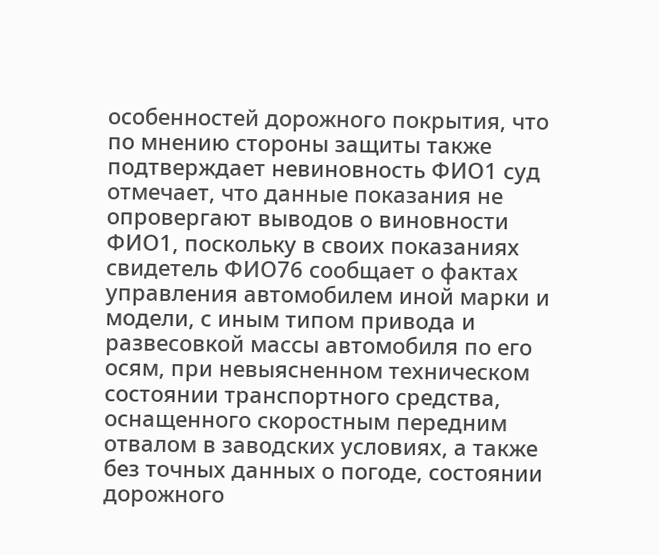особенностей дорожного покрытия, что по мнению стороны защиты также подтверждает невиновность ФИО1 суд отмечает, что данные показания не опровергают выводов о виновности ФИО1, поскольку в своих показаниях свидетель ФИО76 сообщает о фактах управления автомобилем иной марки и модели, с иным типом привода и развесовкой массы автомобиля по его осям, при невыясненном техническом состоянии транспортного средства, оснащенного скоростным передним отвалом в заводских условиях, а также без точных данных о погоде, состоянии дорожного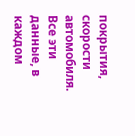покрытия, скорости автомобиля. Все эти данные, в каждом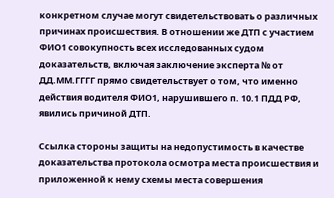конкретном случае могут свидетельствовать о различных причинах происшествия. В отношении же ДТП с участием ФИО1 совокупность всех исследованных судом доказательств, включая заключение эксперта № от ДД.ММ.ГГГГ прямо свидетельствует о том, что именно действия водителя ФИО1, нарушившего п. 10.1 ПДД РФ, явились причиной ДТП.

Ссылка стороны защиты на недопустимость в качестве доказательства протокола осмотра места происшествия и приложенной к нему схемы места совершения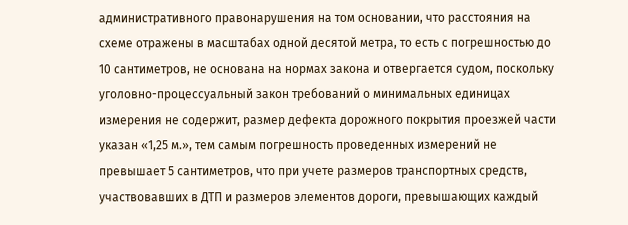административного правонарушения на том основании, что расстояния на схеме отражены в масштабах одной десятой метра, то есть с погрешностью до 10 сантиметров, не основана на нормах закона и отвергается судом, поскольку уголовно-процессуальный закон требований о минимальных единицах измерения не содержит, размер дефекта дорожного покрытия проезжей части указан «1,25 м.», тем самым погрешность проведенных измерений не превышает 5 сантиметров, что при учете размеров транспортных средств, участвовавших в ДТП и размеров элементов дороги, превышающих каждый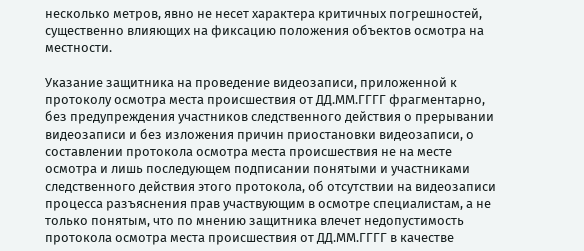несколько метров, явно не несет характера критичных погрешностей, существенно влияющих на фиксацию положения объектов осмотра на местности.

Указание защитника на проведение видеозаписи, приложенной к протоколу осмотра места происшествия от ДД.ММ.ГГГГ фрагментарно, без предупреждения участников следственного действия о прерывании видеозаписи и без изложения причин приостановки видеозаписи, о составлении протокола осмотра места происшествия не на месте осмотра и лишь последующем подписании понятыми и участниками следственного действия этого протокола, об отсутствии на видеозаписи процесса разъяснения прав участвующим в осмотре специалистам, а не только понятым, что по мнению защитника влечет недопустимость протокола осмотра места происшествия от ДД.ММ.ГГГГ в качестве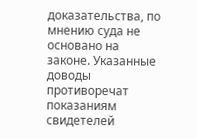доказательства, по мнению суда не основано на законе. Указанные доводы противоречат показаниям свидетелей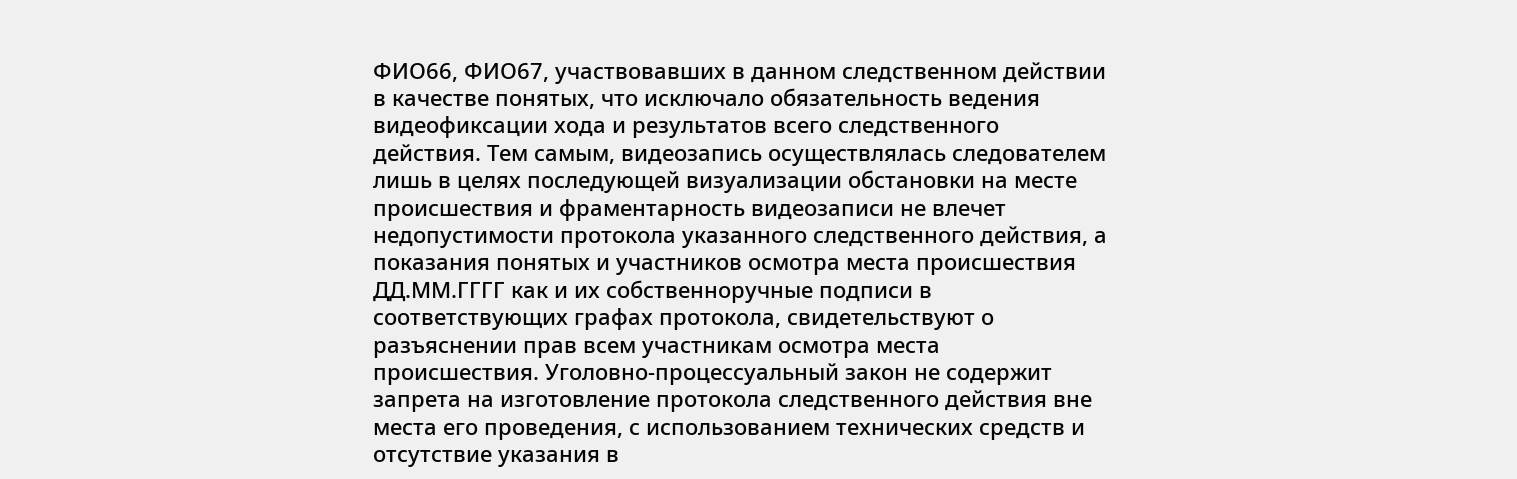ФИО66, ФИО67, участвовавших в данном следственном действии в качестве понятых, что исключало обязательность ведения видеофиксации хода и результатов всего следственного действия. Тем самым, видеозапись осуществлялась следователем лишь в целях последующей визуализации обстановки на месте происшествия и фраментарность видеозаписи не влечет недопустимости протокола указанного следственного действия, а показания понятых и участников осмотра места происшествия ДД.ММ.ГГГГ как и их собственноручные подписи в соответствующих графах протокола, свидетельствуют о разъяснении прав всем участникам осмотра места происшествия. Уголовно-процессуальный закон не содержит запрета на изготовление протокола следственного действия вне места его проведения, с использованием технических средств и отсутствие указания в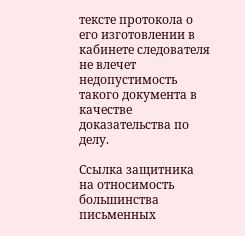тексте протокола о его изготовлении в кабинете следователя не влечет недопустимость такого документа в качестве доказательства по делу.

Ссылка защитника на относимость большинства письменных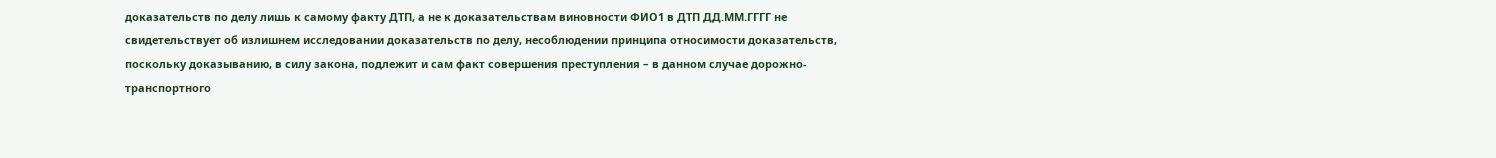доказательств по делу лишь к самому факту ДТП, а не к доказательствам виновности ФИО1 в ДТП ДД.ММ.ГГГГ не свидетельствует об излишнем исследовании доказательств по делу, несоблюдении принципа относимости доказательств, поскольку доказыванию, в силу закона, подлежит и сам факт совершения преступления – в данном случае дорожно-транспортного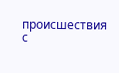происшествия с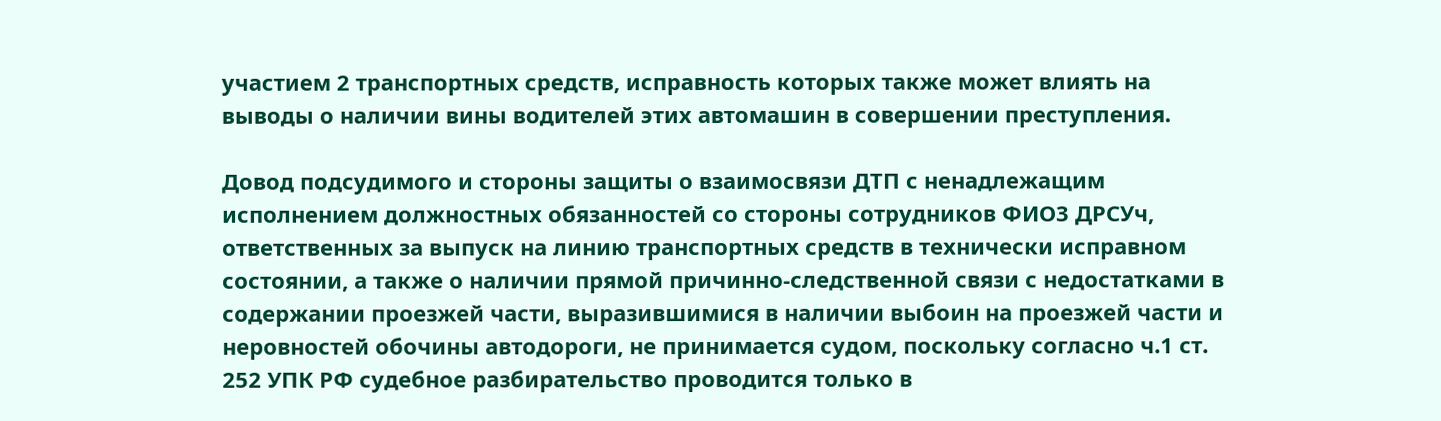участием 2 транспортных средств, исправность которых также может влиять на выводы о наличии вины водителей этих автомашин в совершении преступления.

Довод подсудимого и стороны защиты о взаимосвязи ДТП с ненадлежащим исполнением должностных обязанностей со стороны сотрудников ФИО3 ДРСУч, ответственных за выпуск на линию транспортных средств в технически исправном состоянии, а также о наличии прямой причинно-следственной связи с недостатками в содержании проезжей части, выразившимися в наличии выбоин на проезжей части и неровностей обочины автодороги, не принимается судом, поскольку согласно ч.1 ст. 252 УПК РФ судебное разбирательство проводится только в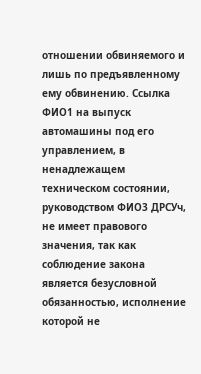отношении обвиняемого и лишь по предъявленному ему обвинению. Ссылка ФИО1 на выпуск автомашины под его управлением, в ненадлежащем техническом состоянии, руководством ФИО3 ДРСУч, не имеет правового значения, так как соблюдение закона является безусловной обязанностью, исполнение которой не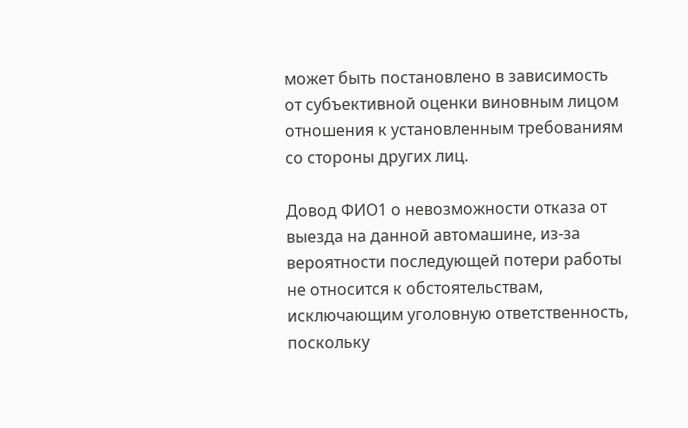может быть постановлено в зависимость от субъективной оценки виновным лицом отношения к установленным требованиям со стороны других лиц.

Довод ФИО1 о невозможности отказа от выезда на данной автомашине, из-за вероятности последующей потери работы не относится к обстоятельствам, исключающим уголовную ответственность, поскольку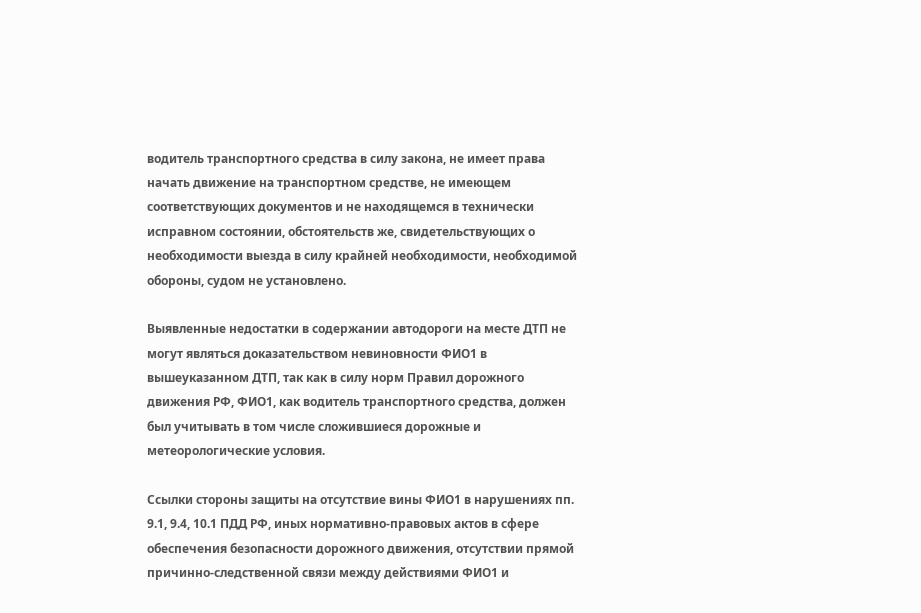водитель транспортного средства в силу закона, не имеет права начать движение на транспортном средстве, не имеющем соответствующих документов и не находящемся в технически исправном состоянии, обстоятельств же, свидетельствующих о необходимости выезда в силу крайней необходимости, необходимой обороны, судом не установлено.

Выявленные недостатки в содержании автодороги на месте ДТП не могут являться доказательством невиновности ФИО1 в вышеуказанном ДТП, так как в силу норм Правил дорожного движения РФ, ФИО1, как водитель транспортного средства, должен был учитывать в том числе сложившиеся дорожные и метеорологические условия.

Ссылки стороны защиты на отсутствие вины ФИО1 в нарушениях пп. 9.1, 9.4, 10.1 ПДД РФ, иных нормативно-правовых актов в сфере обеспечения безопасности дорожного движения, отсутствии прямой причинно-следственной связи между действиями ФИО1 и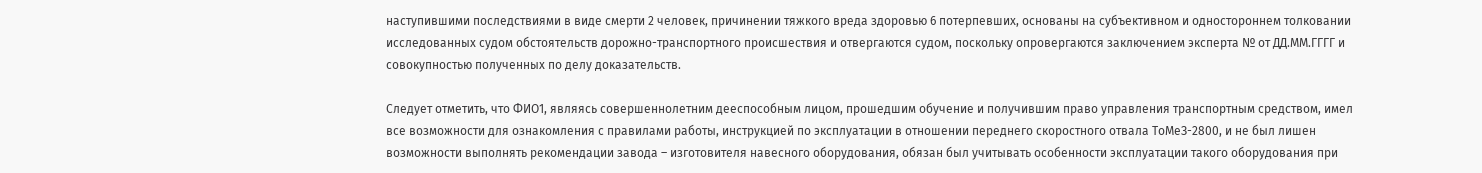наступившими последствиями в виде смерти 2 человек, причинении тяжкого вреда здоровью 6 потерпевших, основаны на субъективном и одностороннем толковании исследованных судом обстоятельств дорожно-транспортного происшествия и отвергаются судом, поскольку опровергаются заключением эксперта № от ДД.ММ.ГГГГ и совокупностью полученных по делу доказательств.

Следует отметить, что ФИО1, являясь совершеннолетним дееспособным лицом, прошедшим обучение и получившим право управления транспортным средством, имел все возможности для ознакомления с правилами работы, инструкцией по эксплуатации в отношении переднего скоростного отвала ТоМеЗ-2800, и не был лишен возможности выполнять рекомендации завода – изготовителя навесного оборудования, обязан был учитывать особенности эксплуатации такого оборудования при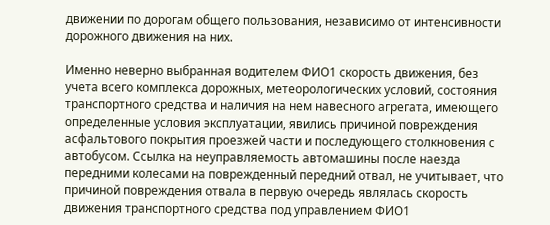движении по дорогам общего пользования, независимо от интенсивности дорожного движения на них.

Именно неверно выбранная водителем ФИО1 скорость движения, без учета всего комплекса дорожных, метеорологических условий, состояния транспортного средства и наличия на нем навесного агрегата, имеющего определенные условия эксплуатации, явились причиной повреждения асфальтового покрытия проезжей части и последующего столкновения с автобусом. Ссылка на неуправляемость автомашины после наезда передними колесами на поврежденный передний отвал, не учитывает, что причиной повреждения отвала в первую очередь являлась скорость движения транспортного средства под управлением ФИО1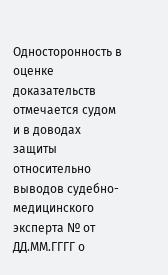Односторонность в оценке доказательств отмечается судом и в доводах защиты относительно выводов судебно-медицинского эксперта № от ДД.ММ.ГГГГ о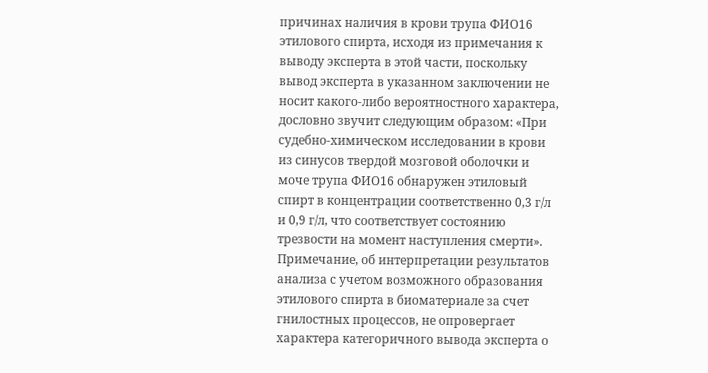причинах наличия в крови трупа ФИО16 этилового спирта, исходя из примечания к выводу эксперта в этой части, поскольку вывод эксперта в указанном заключении не носит какого-либо вероятностного характера, дословно звучит следующим образом: «При судебно-химическом исследовании в крови из синусов твердой мозговой оболочки и моче трупа ФИО16 обнаружен этиловый спирт в концентрации соответственно 0,3 г/л и 0,9 г/л, что соответствует состоянию трезвости на момент наступления смерти». Примечание, об интерпретации результатов анализа с учетом возможного образования этилового спирта в биоматериале за счет гнилостных процессов, не опровергает характера категоричного вывода эксперта о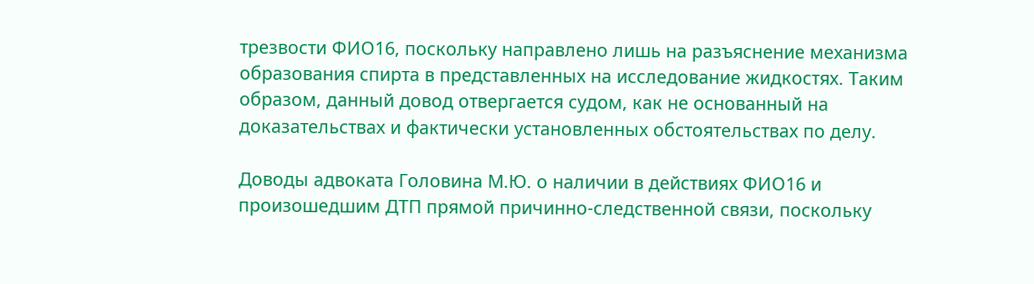трезвости ФИО16, поскольку направлено лишь на разъяснение механизма образования спирта в представленных на исследование жидкостях. Таким образом, данный довод отвергается судом, как не основанный на доказательствах и фактически установленных обстоятельствах по делу.

Доводы адвоката Головина М.Ю. о наличии в действиях ФИО16 и произошедшим ДТП прямой причинно-следственной связи, поскольку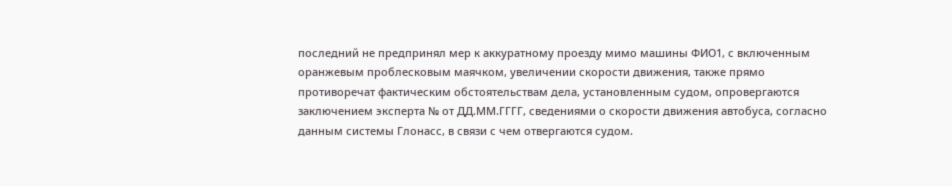последний не предпринял мер к аккуратному проезду мимо машины ФИО1, с включенным оранжевым проблесковым маячком, увеличении скорости движения, также прямо противоречат фактическим обстоятельствам дела, установленным судом, опровергаются заключением эксперта № от ДД.ММ.ГГГГ, сведениями о скорости движения автобуса, согласно данным системы Глонасс, в связи с чем отвергаются судом.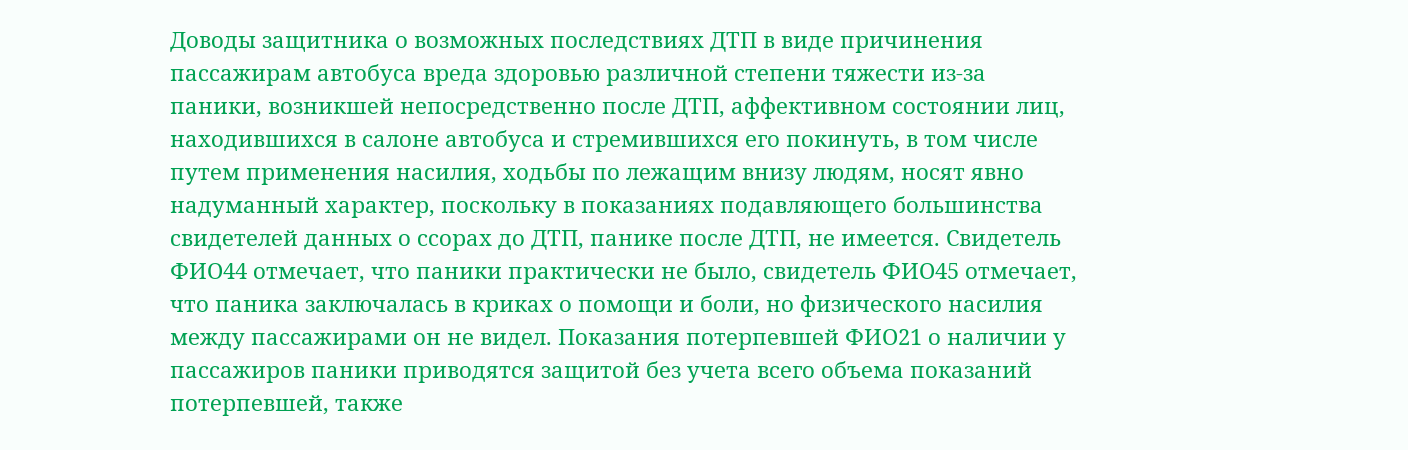Доводы защитника о возможных последствиях ДТП в виде причинения пассажирам автобуса вреда здоровью различной степени тяжести из-за паники, возникшей непосредственно после ДТП, аффективном состоянии лиц, находившихся в салоне автобуса и стремившихся его покинуть, в том числе путем применения насилия, ходьбы по лежащим внизу людям, носят явно надуманный характер, поскольку в показаниях подавляющего большинства свидетелей данных о ссорах до ДТП, панике после ДТП, не имеется. Свидетель ФИО44 отмечает, что паники практически не было, свидетель ФИО45 отмечает, что паника заключалась в криках о помощи и боли, но физического насилия между пассажирами он не видел. Показания потерпевшей ФИО21 о наличии у пассажиров паники приводятся защитой без учета всего объема показаний потерпевшей, также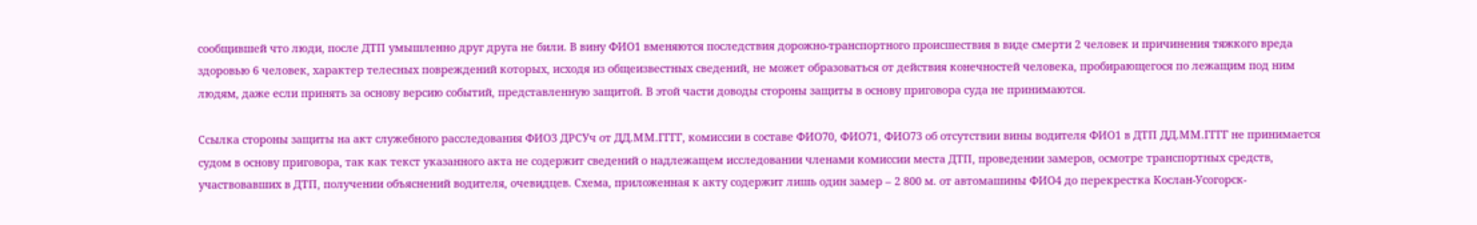сообщившей что люди, после ДТП умышленно друг друга не били. В вину ФИО1 вменяются последствия дорожно-транспортного происшествия в виде смерти 2 человек и причинения тяжкого вреда здоровью 6 человек, характер телесных повреждений которых, исходя из общеизвестных сведений, не может образоваться от действия конечностей человека, пробирающегося по лежащим под ним людям, даже если принять за основу версию событий, представленную защитой. В этой части доводы стороны защиты в основу приговора суда не принимаются.

Ссылка стороны защиты на акт служебного расследования ФИО3 ДРСУч от ДД.ММ.ГГГГ, комиссии в составе ФИО70, ФИО71, ФИО73 об отсутствии вины водителя ФИО1 в ДТП ДД.ММ.ГГГГ не принимается судом в основу приговора, так как текст указанного акта не содержит сведений о надлежащем исследовании членами комиссии места ДТП, проведении замеров, осмотре транспортных средств, участвовавших в ДТП, получении объяснений водителя, очевидцев. Схема, приложенная к акту содержит лишь один замер – 2 800 м. от автомашины ФИО4 до перекрестка Кослан-Усогорск-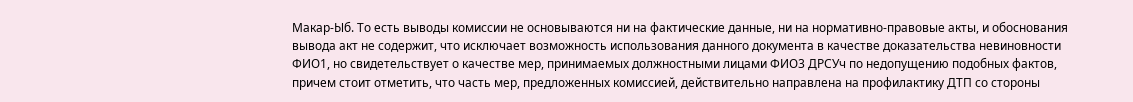Макар-Ыб. То есть выводы комиссии не основываются ни на фактические данные, ни на нормативно-правовые акты, и обоснования вывода акт не содержит, что исключает возможность использования данного документа в качестве доказательства невиновности ФИО1, но свидетельствует о качестве мер, принимаемых должностными лицами ФИО3 ДРСУч по недопущению подобных фактов, причем стоит отметить, что часть мер, предложенных комиссией, действительно направлена на профилактику ДТП со стороны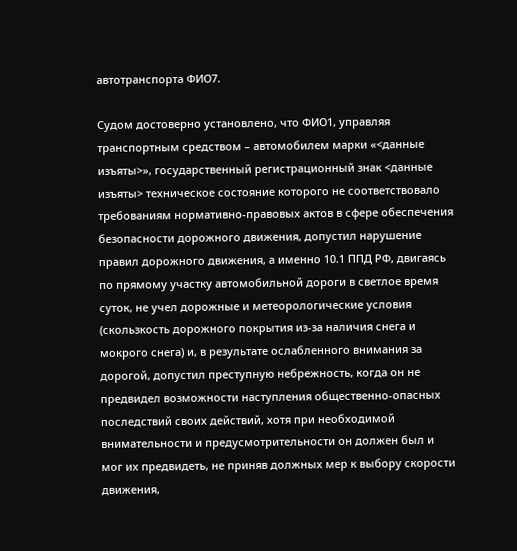автотранспорта ФИО7.

Судом достоверно установлено, что ФИО1, управляя транспортным средством – автомобилем марки «<данные изъяты>», государственный регистрационный знак <данные изъяты> техническое состояние которого не соответствовало требованиям нормативно-правовых актов в сфере обеспечения безопасности дорожного движения, допустил нарушение правил дорожного движения, а именно 10.1 ППД РФ, двигаясь по прямому участку автомобильной дороги в светлое время суток, не учел дорожные и метеорологические условия (скользкость дорожного покрытия из-за наличия снега и мокрого снега) и, в результате ослабленного внимания за дорогой, допустил преступную небрежность, когда он не предвидел возможности наступления общественно-опасных последствий своих действий, хотя при необходимой внимательности и предусмотрительности он должен был и мог их предвидеть, не приняв должных мер к выбору скорости движения,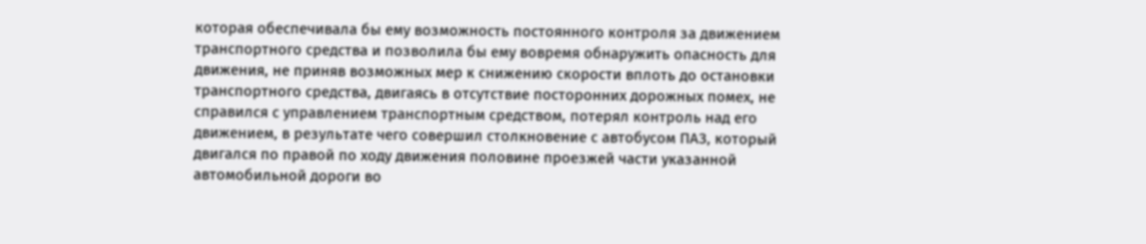которая обеспечивала бы ему возможность постоянного контроля за движением транспортного средства и позволила бы ему вовремя обнаружить опасность для движения, не приняв возможных мер к снижению скорости вплоть до остановки транспортного средства, двигаясь в отсутствие посторонних дорожных помех, не справился с управлением транспортным средством, потерял контроль над его движением, в результате чего совершил столкновение с автобусом ПАЗ, который двигался по правой по ходу движения половине проезжей части указанной автомобильной дороги во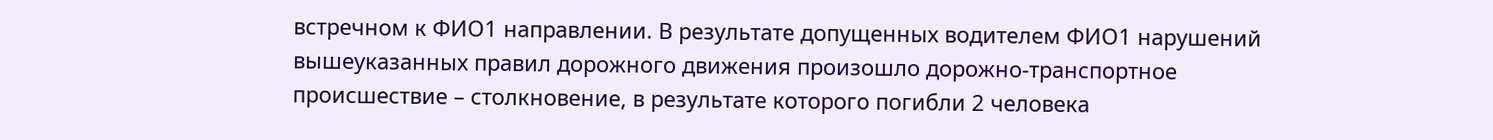встречном к ФИО1 направлении. В результате допущенных водителем ФИО1 нарушений вышеуказанных правил дорожного движения произошло дорожно-транспортное происшествие – столкновение, в результате которого погибли 2 человека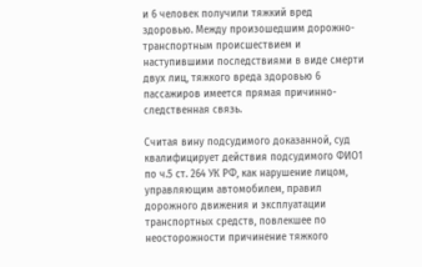и 6 человек получили тяжкий вред здоровью. Между произошедшим дорожно-транспортным происшествием и наступившими последствиями в виде смерти двух лиц, тяжкого вреда здоровью 6 пассажиров имеется прямая причинно-следственная связь.

Считая вину подсудимого доказанной, суд квалифицирует действия подсудимого ФИО1 по ч.5 ст. 264 УК РФ, как нарушение лицом, управляющим автомобилем, правил дорожного движения и эксплуатации транспортных средств, повлекшее по неосторожности причинение тяжкого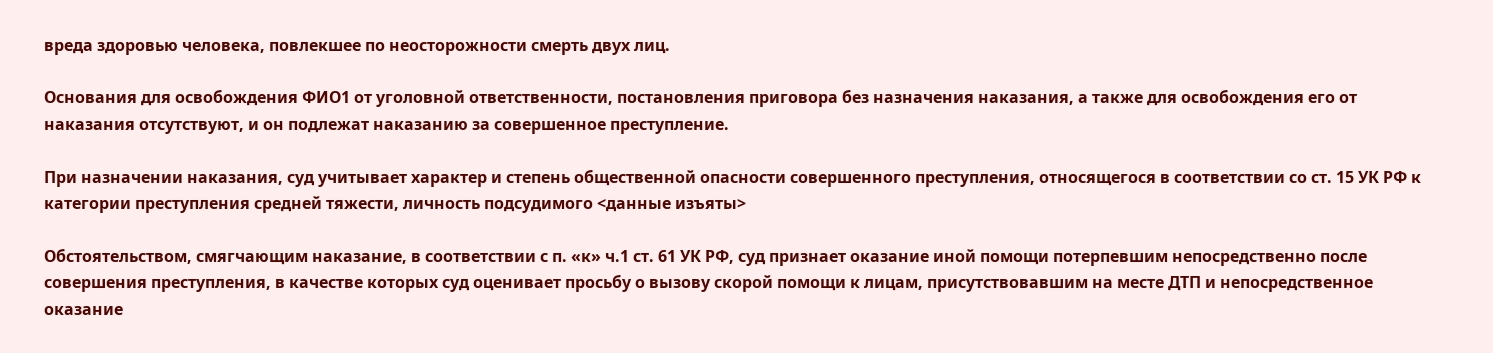вреда здоровью человека, повлекшее по неосторожности смерть двух лиц.

Основания для освобождения ФИО1 от уголовной ответственности, постановления приговора без назначения наказания, а также для освобождения его от наказания отсутствуют, и он подлежат наказанию за совершенное преступление.

При назначении наказания, суд учитывает характер и степень общественной опасности совершенного преступления, относящегося в соответствии со ст. 15 УК РФ к категории преступления средней тяжести, личность подсудимого <данные изъяты>

Обстоятельством, смягчающим наказание, в соответствии с п. «к» ч.1 ст. 61 УК РФ, суд признает оказание иной помощи потерпевшим непосредственно после совершения преступления, в качестве которых суд оценивает просьбу о вызову скорой помощи к лицам, присутствовавшим на месте ДТП и непосредственное оказание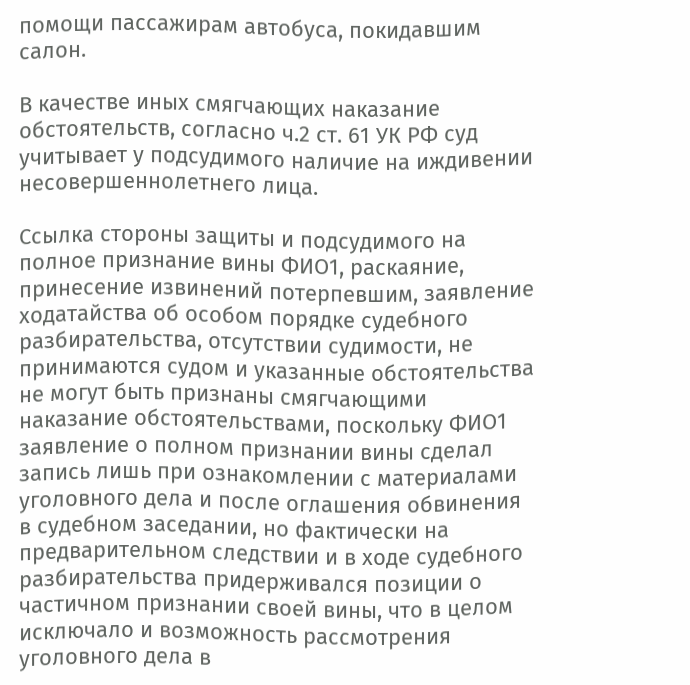помощи пассажирам автобуса, покидавшим салон.

В качестве иных смягчающих наказание обстоятельств, согласно ч.2 ст. 61 УК РФ суд учитывает у подсудимого наличие на иждивении несовершеннолетнего лица.

Ссылка стороны защиты и подсудимого на полное признание вины ФИО1, раскаяние, принесение извинений потерпевшим, заявление ходатайства об особом порядке судебного разбирательства, отсутствии судимости, не принимаются судом и указанные обстоятельства не могут быть признаны смягчающими наказание обстоятельствами, поскольку ФИО1 заявление о полном признании вины сделал запись лишь при ознакомлении с материалами уголовного дела и после оглашения обвинения в судебном заседании, но фактически на предварительном следствии и в ходе судебного разбирательства придерживался позиции о частичном признании своей вины, что в целом исключало и возможность рассмотрения уголовного дела в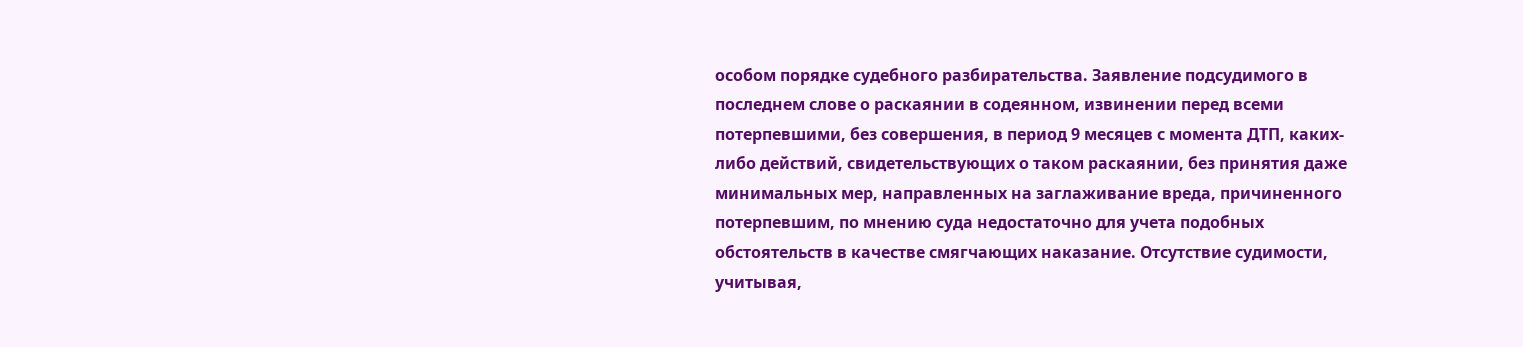особом порядке судебного разбирательства. Заявление подсудимого в последнем слове о раскаянии в содеянном, извинении перед всеми потерпевшими, без совершения, в период 9 месяцев с момента ДТП, каких-либо действий, свидетельствующих о таком раскаянии, без принятия даже минимальных мер, направленных на заглаживание вреда, причиненного потерпевшим, по мнению суда недостаточно для учета подобных обстоятельств в качестве смягчающих наказание. Отсутствие судимости, учитывая,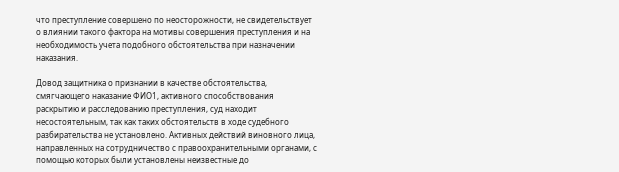что преступление совершено по неосторожности, не свидетельствует о влиянии такого фактора на мотивы совершения преступления и на необходимость учета подобного обстоятельства при назначении наказания.

Довод защитника о признании в качестве обстоятельства, смягчающего наказание ФИО1, активного способствования раскрытию и расследованию преступления, суд находит несостоятельным, так как таких обстоятельств в ходе судебного разбирательства не установлено. Активных действий виновного лица, направленных на сотрудничество с правоохранительными органами, с помощью которых были установлены неизвестные до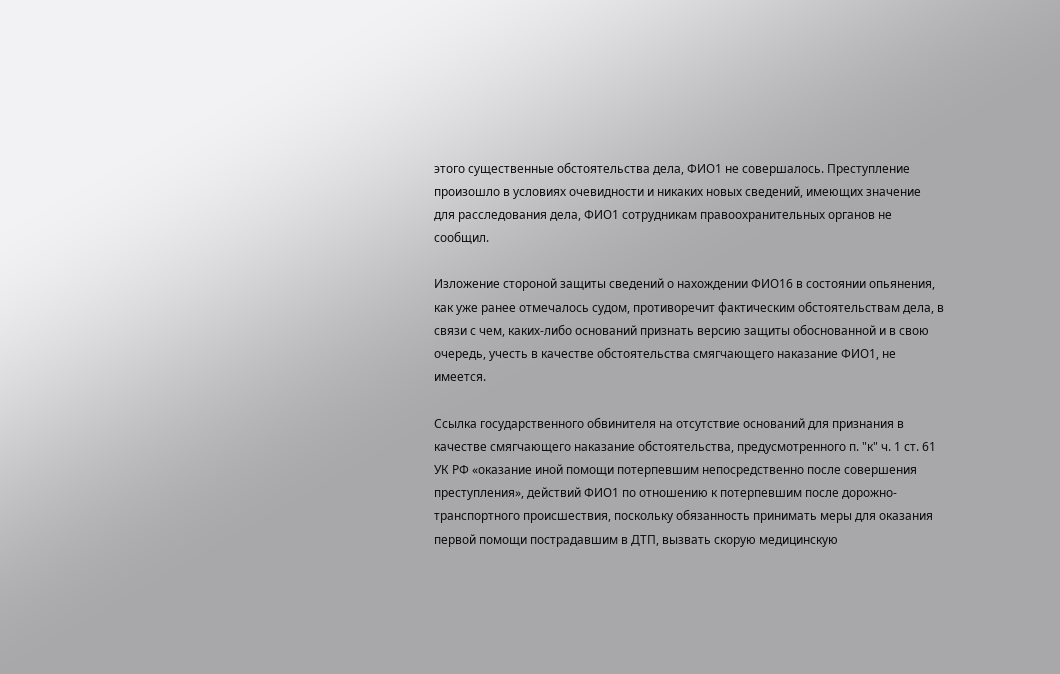этого существенные обстоятельства дела, ФИО1 не совершалось. Преступление произошло в условиях очевидности и никаких новых сведений, имеющих значение для расследования дела, ФИО1 сотрудникам правоохранительных органов не сообщил.

Изложение стороной защиты сведений о нахождении ФИО16 в состоянии опьянения, как уже ранее отмечалось судом, противоречит фактическим обстоятельствам дела, в связи с чем, каких-либо оснований признать версию защиты обоснованной и в свою очередь, учесть в качестве обстоятельства смягчающего наказание ФИО1, не имеется.

Ссылка государственного обвинителя на отсутствие оснований для признания в качестве смягчающего наказание обстоятельства, предусмотренного п. "к" ч. 1 ст. 61 УК РФ «оказание иной помощи потерпевшим непосредственно после совершения преступления», действий ФИО1 по отношению к потерпевшим после дорожно-транспортного происшествия, поскольку обязанность принимать меры для оказания первой помощи пострадавшим в ДТП, вызвать скорую медицинскую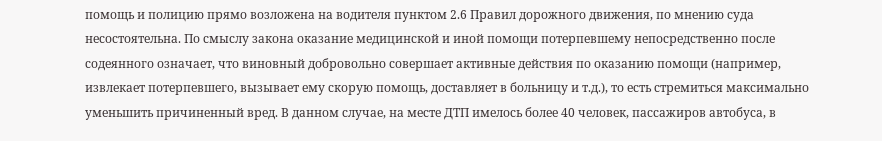помощь и полицию прямо возложена на водителя пунктом 2.6 Правил дорожного движения, по мнению суда несостоятельна. По смыслу закона оказание медицинской и иной помощи потерпевшему непосредственно после содеянного означает, что виновный добровольно совершает активные действия по оказанию помощи (например, извлекает потерпевшего, вызывает ему скорую помощь, доставляет в больницу и т.д.), то есть стремиться максимально уменьшить причиненный вред. В данном случае, на месте ДТП имелось более 40 человек, пассажиров автобуса, в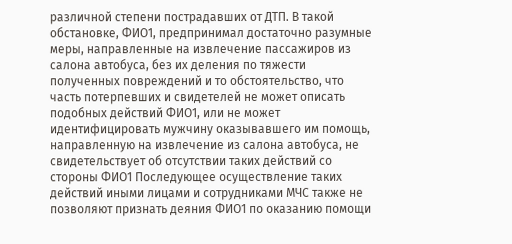различной степени пострадавших от ДТП. В такой обстановке, ФИО1, предпринимал достаточно разумные меры, направленные на извлечение пассажиров из салона автобуса, без их деления по тяжести полученных повреждений и то обстоятельство, что часть потерпевших и свидетелей не может описать подобных действий ФИО1, или не может идентифицировать мужчину оказывавшего им помощь, направленную на извлечение из салона автобуса, не свидетельствует об отсутствии таких действий со стороны ФИО1 Последующее осуществление таких действий иными лицами и сотрудниками МЧС также не позволяют признать деяния ФИО1 по оказанию помощи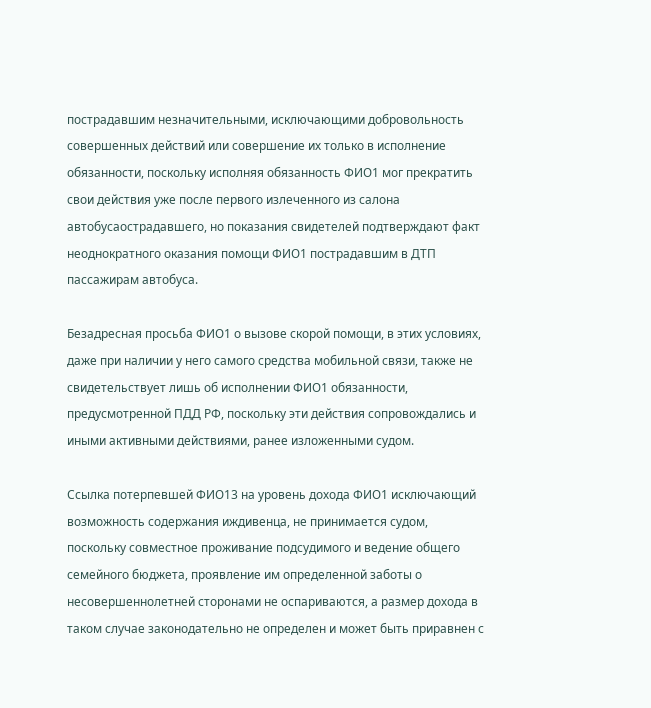пострадавшим незначительными, исключающими добровольность совершенных действий или совершение их только в исполнение обязанности, поскольку исполняя обязанность ФИО1 мог прекратить свои действия уже после первого излеченного из салона автобусаострадавшего, но показания свидетелей подтверждают факт неоднократного оказания помощи ФИО1 пострадавшим в ДТП пассажирам автобуса.

Безадресная просьба ФИО1 о вызове скорой помощи, в этих условиях, даже при наличии у него самого средства мобильной связи, также не свидетельствует лишь об исполнении ФИО1 обязанности, предусмотренной ПДД РФ, поскольку эти действия сопровождались и иными активными действиями, ранее изложенными судом.

Ссылка потерпевшей ФИО13 на уровень дохода ФИО1 исключающий возможность содержания иждивенца, не принимается судом, поскольку совместное проживание подсудимого и ведение общего семейного бюджета, проявление им определенной заботы о несовершеннолетней сторонами не оспариваются, а размер дохода в таком случае законодательно не определен и может быть приравнен с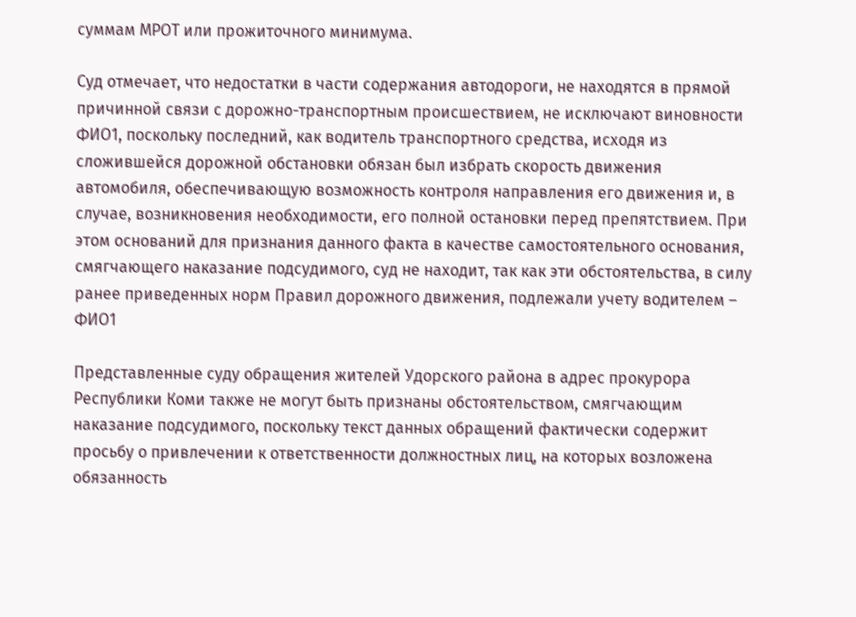суммам МРОТ или прожиточного минимума.

Суд отмечает, что недостатки в части содержания автодороги, не находятся в прямой причинной связи с дорожно-транспортным происшествием, не исключают виновности ФИО1, поскольку последний, как водитель транспортного средства, исходя из сложившейся дорожной обстановки обязан был избрать скорость движения автомобиля, обеспечивающую возможность контроля направления его движения и, в случае, возникновения необходимости, его полной остановки перед препятствием. При этом оснований для признания данного факта в качестве самостоятельного основания, смягчающего наказание подсудимого, суд не находит, так как эти обстоятельства, в силу ранее приведенных норм Правил дорожного движения, подлежали учету водителем – ФИО1

Представленные суду обращения жителей Удорского района в адрес прокурора Республики Коми также не могут быть признаны обстоятельством, смягчающим наказание подсудимого, поскольку текст данных обращений фактически содержит просьбу о привлечении к ответственности должностных лиц, на которых возложена обязанность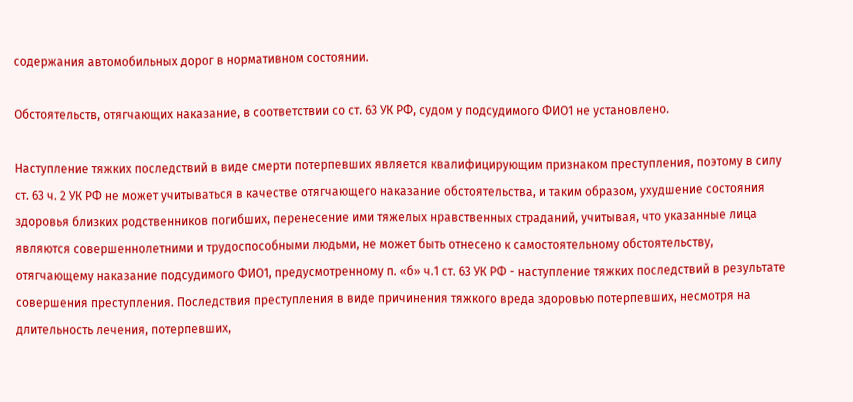содержания автомобильных дорог в нормативном состоянии.

Обстоятельств, отягчающих наказание, в соответствии со ст. 63 УК РФ, судом у подсудимого ФИО1 не установлено.

Наступление тяжких последствий в виде смерти потерпевших является квалифицирующим признаком преступления, поэтому в силу ст. 63 ч. 2 УК РФ не может учитываться в качестве отягчающего наказание обстоятельства, и таким образом, ухудшение состояния здоровья близких родственников погибших, перенесение ими тяжелых нравственных страданий, учитывая, что указанные лица являются совершеннолетними и трудоспособными людьми, не может быть отнесено к самостоятельному обстоятельству, отягчающему наказание подсудимого ФИО1, предусмотренному п. «б» ч.1 ст. 63 УК РФ - наступление тяжких последствий в результате совершения преступления. Последствия преступления в виде причинения тяжкого вреда здоровью потерпевших, несмотря на длительность лечения, потерпевших,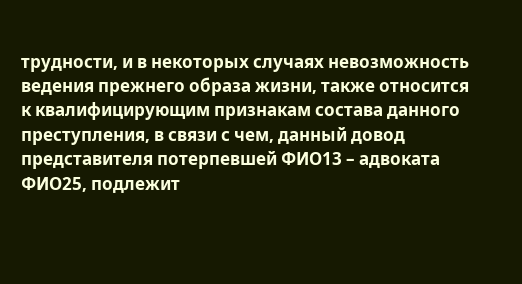трудности, и в некоторых случаях невозможность ведения прежнего образа жизни, также относится к квалифицирующим признакам состава данного преступления, в связи с чем, данный довод представителя потерпевшей ФИО13 – адвоката ФИО25, подлежит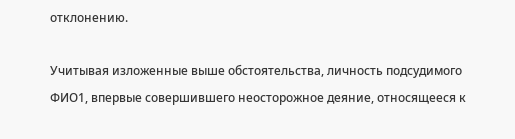отклонению.

Учитывая изложенные выше обстоятельства, личность подсудимого ФИО1, впервые совершившего неосторожное деяние, относящееся к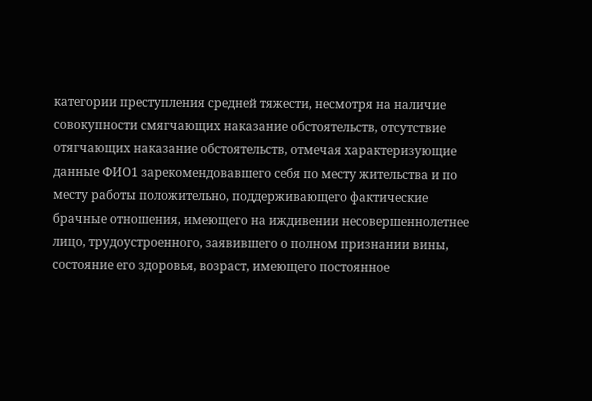категории преступления средней тяжести, несмотря на наличие совокупности смягчающих наказание обстоятельств, отсутствие отягчающих наказание обстоятельств, отмечая характеризующие данные ФИО1 зарекомендовавшего себя по месту жительства и по месту работы положительно, поддерживающего фактические брачные отношения, имеющего на иждивении несовершеннолетнее лицо, трудоустроенного, заявившего о полном признании вины, состояние его здоровья, возраст, имеющего постоянное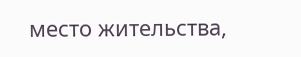место жительства,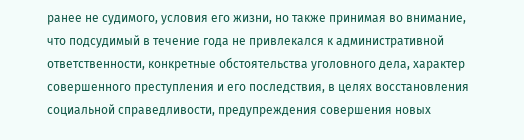ранее не судимого, условия его жизни, но также принимая во внимание, что подсудимый в течение года не привлекался к административной ответственности, конкретные обстоятельства уголовного дела, характер совершенного преступления и его последствия, в целях восстановления социальной справедливости, предупреждения совершения новых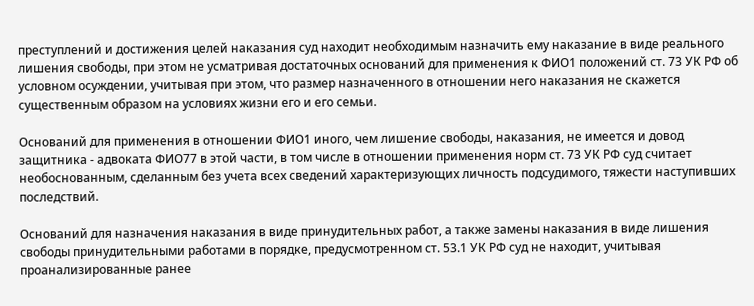преступлений и достижения целей наказания суд находит необходимым назначить ему наказание в виде реального лишения свободы, при этом не усматривая достаточных оснований для применения к ФИО1 положений ст. 73 УК РФ об условном осуждении, учитывая при этом, что размер назначенного в отношении него наказания не скажется существенным образом на условиях жизни его и его семьи.

Оснований для применения в отношении ФИО1 иного, чем лишение свободы, наказания, не имеется и довод защитника - адвоката ФИО77 в этой части, в том числе в отношении применения норм ст. 73 УК РФ суд считает необоснованным, сделанным без учета всех сведений характеризующих личность подсудимого, тяжести наступивших последствий.

Оснований для назначения наказания в виде принудительных работ, а также замены наказания в виде лишения свободы принудительными работами в порядке, предусмотренном ст. 53.1 УК РФ суд не находит, учитывая проанализированные ранее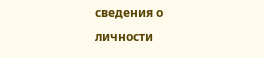сведения о личности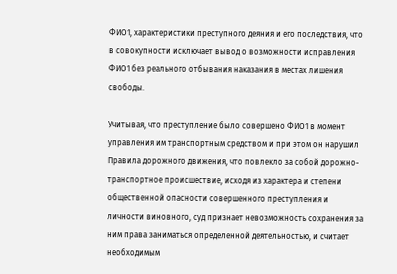ФИО1, характеристики преступного деяния и его последствия, что в совокупности исключает вывод о возможности исправления ФИО1 без реального отбывания наказания в местах лишения свободы.

Учитывая, что преступление было совершено ФИО1 в момент управления им транспортным средством и при этом он нарушил Правила дорожного движения, что повлекло за собой дорожно-транспортное происшествие, исходя из характера и степени общественной опасности совершенного преступления и личности виновного, суд признает невозможность сохранения за ним права заниматься определенной деятельностью, и считает необходимым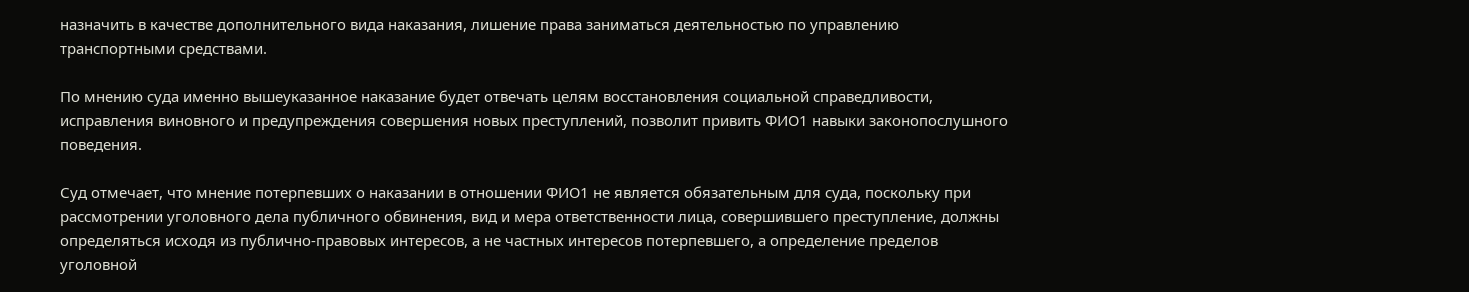назначить в качестве дополнительного вида наказания, лишение права заниматься деятельностью по управлению транспортными средствами.

По мнению суда именно вышеуказанное наказание будет отвечать целям восстановления социальной справедливости, исправления виновного и предупреждения совершения новых преступлений, позволит привить ФИО1 навыки законопослушного поведения.

Суд отмечает, что мнение потерпевших о наказании в отношении ФИО1 не является обязательным для суда, поскольку при рассмотрении уголовного дела публичного обвинения, вид и мера ответственности лица, совершившего преступление, должны определяться исходя из публично-правовых интересов, а не частных интересов потерпевшего, а определение пределов уголовной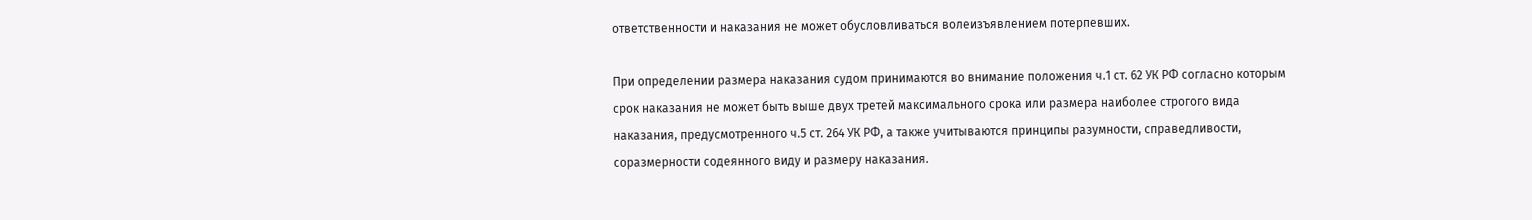ответственности и наказания не может обусловливаться волеизъявлением потерпевших.

При определении размера наказания судом принимаются во внимание положения ч.1 ст. 62 УК РФ согласно которым срок наказания не может быть выше двух третей максимального срока или размера наиболее строгого вида наказания, предусмотренного ч.5 ст. 264 УК РФ, а также учитываются принципы разумности, справедливости, соразмерности содеянного виду и размеру наказания.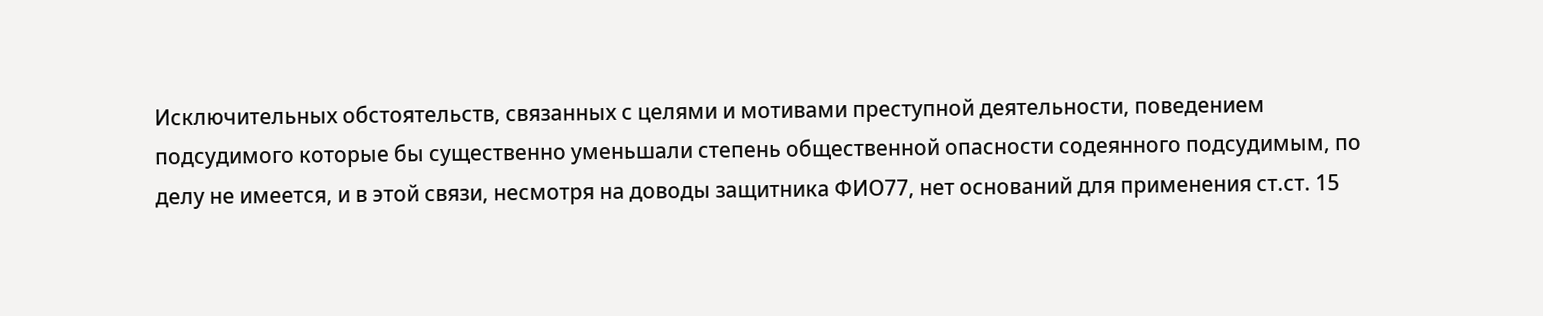Исключительных обстоятельств, связанных с целями и мотивами преступной деятельности, поведением подсудимого которые бы существенно уменьшали степень общественной опасности содеянного подсудимым, по делу не имеется, и в этой связи, несмотря на доводы защитника ФИО77, нет оснований для применения ст.ст. 15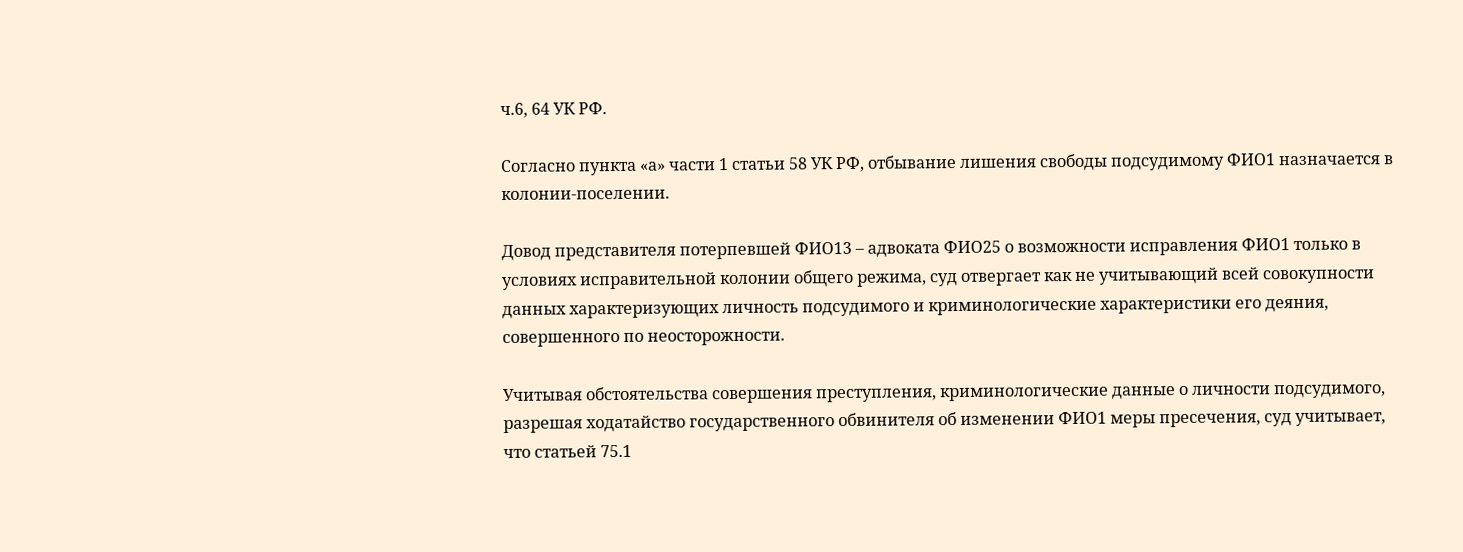ч.6, 64 УК РФ.

Согласно пункта «а» части 1 статьи 58 УК РФ, отбывание лишения свободы подсудимому ФИО1 назначается в колонии-поселении.

Довод представителя потерпевшей ФИО13 – адвоката ФИО25 о возможности исправления ФИО1 только в условиях исправительной колонии общего режима, суд отвергает как не учитывающий всей совокупности данных характеризующих личность подсудимого и криминологические характеристики его деяния, совершенного по неосторожности.

Учитывая обстоятельства совершения преступления, криминологические данные о личности подсудимого, разрешая ходатайство государственного обвинителя об изменении ФИО1 меры пресечения, суд учитывает, что статьей 75.1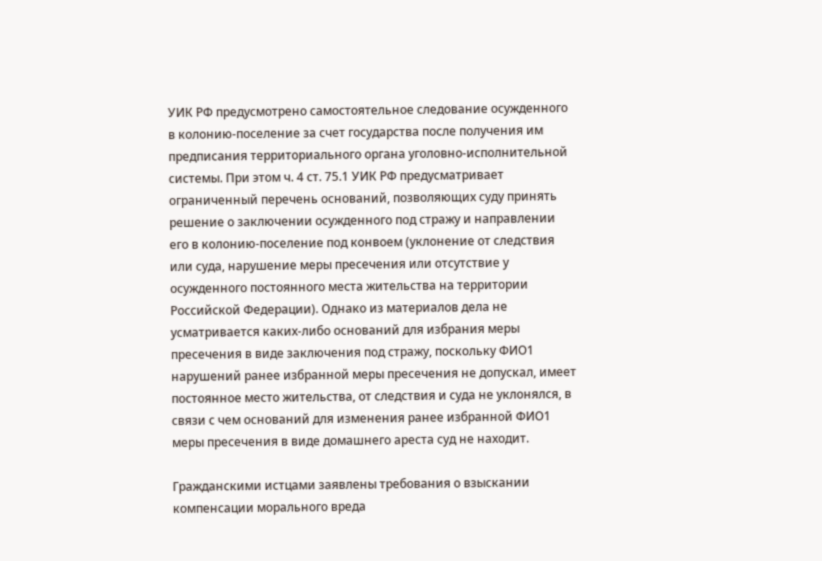УИК РФ предусмотрено самостоятельное следование осужденного в колонию-поселение за счет государства после получения им предписания территориального органа уголовно-исполнительной системы. При этом ч. 4 ст. 75.1 УИК РФ предусматривает ограниченный перечень оснований, позволяющих суду принять решение о заключении осужденного под стражу и направлении его в колонию-поселение под конвоем (уклонение от следствия или суда, нарушение меры пресечения или отсутствие у осужденного постоянного места жительства на территории Российской Федерации). Однако из материалов дела не усматривается каких-либо оснований для избрания меры пресечения в виде заключения под стражу, поскольку ФИО1 нарушений ранее избранной меры пресечения не допускал, имеет постоянное место жительства, от следствия и суда не уклонялся, в связи с чем оснований для изменения ранее избранной ФИО1 меры пресечения в виде домашнего ареста суд не находит.

Гражданскими истцами заявлены требования о взыскании компенсации морального вреда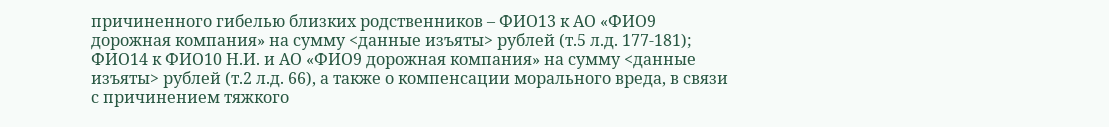причиненного гибелью близких родственников – ФИО13 к АО «ФИО9 дорожная компания» на сумму <данные изъяты> рублей (т.5 л.д. 177-181); ФИО14 к ФИО10 Н.И. и АО «ФИО9 дорожная компания» на сумму <данные изъяты> рублей (т.2 л.д. 66), а также о компенсации морального вреда, в связи с причинением тяжкого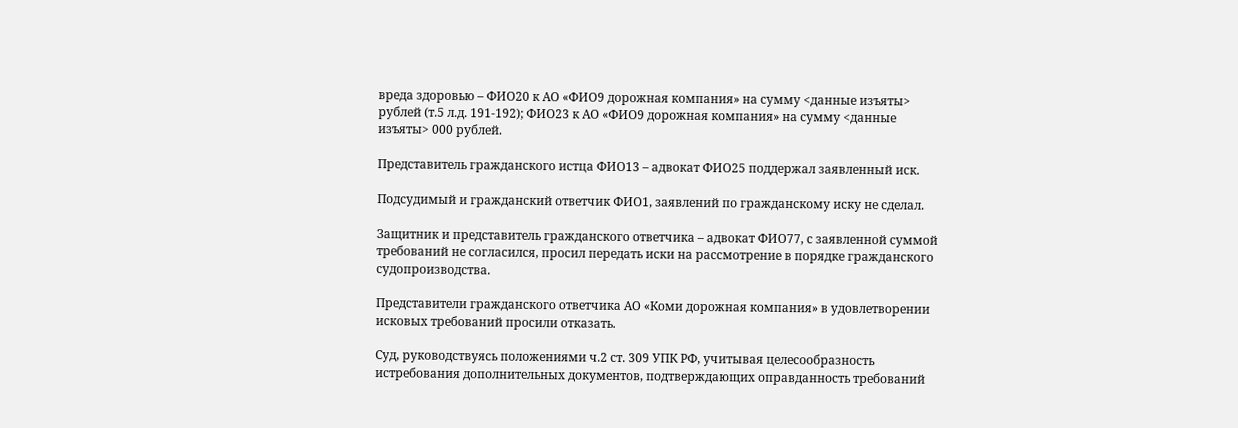вреда здоровью – ФИО20 к АО «ФИО9 дорожная компания» на сумму <данные изъяты> рублей (т.5 л.д. 191-192); ФИО23 к АО «ФИО9 дорожная компания» на сумму <данные изъяты> 000 рублей.

Представитель гражданского истца ФИО13 – адвокат ФИО25 поддержал заявленный иск.

Подсудимый и гражданский ответчик ФИО1, заявлений по гражданскому иску не сделал.

Защитник и представитель гражданского ответчика – адвокат ФИО77, с заявленной суммой требований не согласился, просил передать иски на рассмотрение в порядке гражданского судопроизводства.

Представители гражданского ответчика АО «Коми дорожная компания» в удовлетворении исковых требований просили отказать.

Суд, руководствуясь положениями ч.2 ст. 309 УПК РФ, учитывая целесообразность истребования дополнительных документов, подтверждающих оправданность требований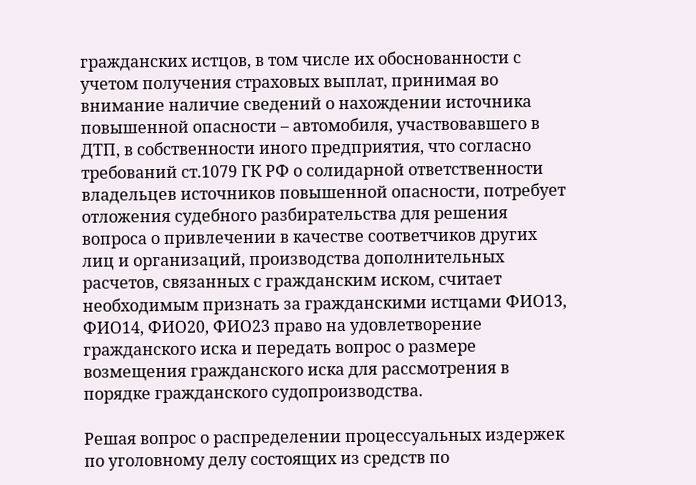гражданских истцов, в том числе их обоснованности с учетом получения страховых выплат, принимая во внимание наличие сведений о нахождении источника повышенной опасности – автомобиля, участвовавшего в ДТП, в собственности иного предприятия, что согласно требований ст.1079 ГК РФ о солидарной ответственности владельцев источников повышенной опасности, потребует отложения судебного разбирательства для решения вопроса о привлечении в качестве соответчиков других лиц и организаций, производства дополнительных расчетов, связанных с гражданским иском, считает необходимым признать за гражданскими истцами ФИО13, ФИО14, ФИО20, ФИО23 право на удовлетворение гражданского иска и передать вопрос о размере возмещения гражданского иска для рассмотрения в порядке гражданского судопроизводства.

Решая вопрос о распределении процессуальных издержек по уголовному делу состоящих из средств по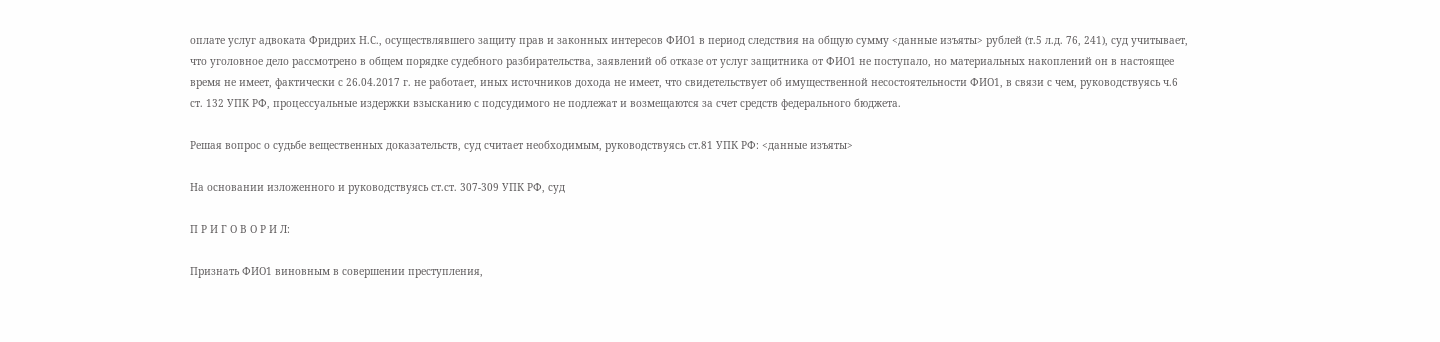оплате услуг адвоката Фридрих Н.С., осуществлявшего защиту прав и законных интересов ФИО1 в период следствия на общую сумму <данные изъяты> рублей (т.5 л.д. 76, 241), суд учитывает, что уголовное дело рассмотрено в общем порядке судебного разбирательства, заявлений об отказе от услуг защитника от ФИО1 не поступало, но материальных накоплений он в настоящее время не имеет, фактически с 26.04.2017 г. не работает, иных источников дохода не имеет, что свидетельствует об имущественной несостоятельности ФИО1, в связи с чем, руководствуясь ч.6 ст. 132 УПК РФ, процессуальные издержки взысканию с подсудимого не подлежат и возмещаются за счет средств федерального бюджета.

Решая вопрос о судьбе вещественных доказательств, суд считает необходимым, руководствуясь ст.81 УПК РФ: <данные изъяты>

На основании изложенного и руководствуясь ст.ст. 307-309 УПК РФ, суд

П Р И Г О В О Р И Л:

Признать ФИО1 виновным в совершении преступления,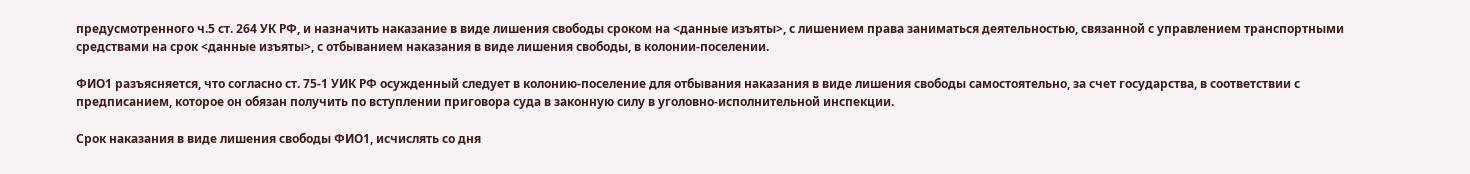предусмотренного ч.5 ст. 264 УК РФ, и назначить наказание в виде лишения свободы сроком на <данные изъяты>, с лишением права заниматься деятельностью, связанной с управлением транспортными средствами на срок <данные изъяты>, с отбыванием наказания в виде лишения свободы, в колонии-поселении.

ФИО1 разъясняется, что согласно ст. 75-1 УИК РФ осужденный следует в колонию-поселение для отбывания наказания в виде лишения свободы самостоятельно, за счет государства, в соответствии с предписанием, которое он обязан получить по вступлении приговора суда в законную силу в уголовно-исполнительной инспекции.

Срок наказания в виде лишения свободы ФИО1, исчислять со дня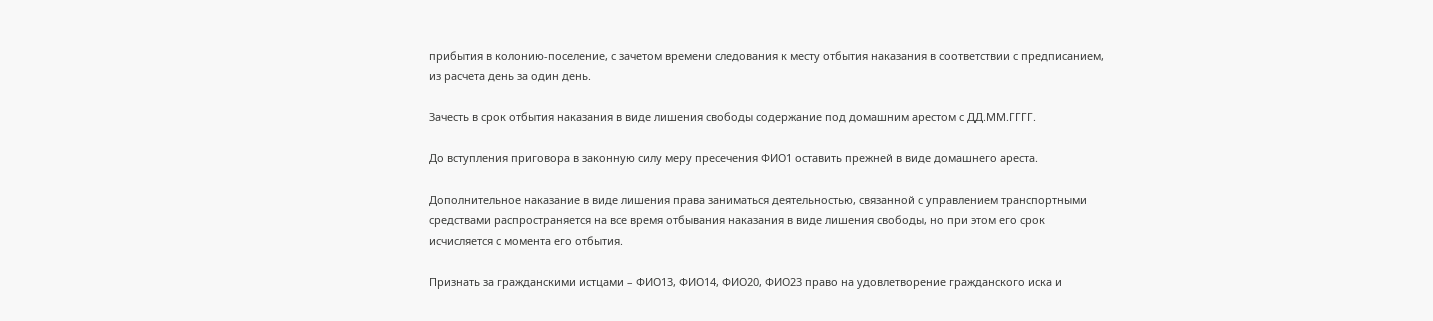прибытия в колонию-поселение, с зачетом времени следования к месту отбытия наказания в соответствии с предписанием, из расчета день за один день.

Зачесть в срок отбытия наказания в виде лишения свободы содержание под домашним арестом с ДД.ММ.ГГГГ.

До вступления приговора в законную силу меру пресечения ФИО1 оставить прежней в виде домашнего ареста.

Дополнительное наказание в виде лишения права заниматься деятельностью, связанной с управлением транспортными средствами распространяется на все время отбывания наказания в виде лишения свободы, но при этом его срок исчисляется с момента его отбытия.

Признать за гражданскими истцами – ФИО13, ФИО14, ФИО20, ФИО23 право на удовлетворение гражданского иска и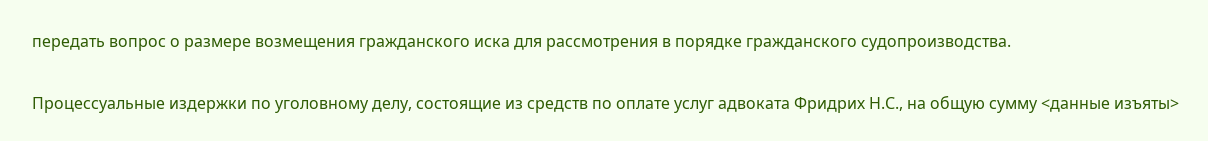передать вопрос о размере возмещения гражданского иска для рассмотрения в порядке гражданского судопроизводства.

Процессуальные издержки по уголовному делу, состоящие из средств по оплате услуг адвоката Фридрих Н.С., на общую сумму <данные изъяты>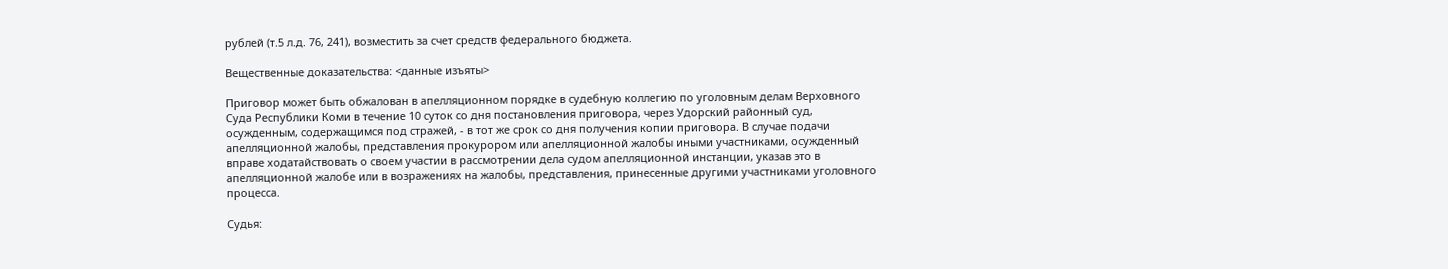рублей (т.5 л.д. 76, 241), возместить за счет средств федерального бюджета.

Вещественные доказательства: <данные изъяты>

Приговор может быть обжалован в апелляционном порядке в судебную коллегию по уголовным делам Верховного Суда Республики Коми в течение 10 суток со дня постановления приговора, через Удорский районный суд, осужденным, содержащимся под стражей, - в тот же срок со дня получения копии приговора. В случае подачи апелляционной жалобы, представления прокурором или апелляционной жалобы иными участниками, осужденный вправе ходатайствовать о своем участии в рассмотрении дела судом апелляционной инстанции, указав это в апелляционной жалобе или в возражениях на жалобы, представления, принесенные другими участниками уголовного процесса.

Судья: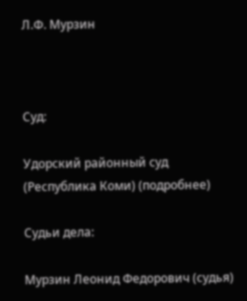Л.Ф. Мурзин



Суд:

Удорский районный суд (Республика Коми) (подробнее)

Судьи дела:

Мурзин Леонид Федорович (судья)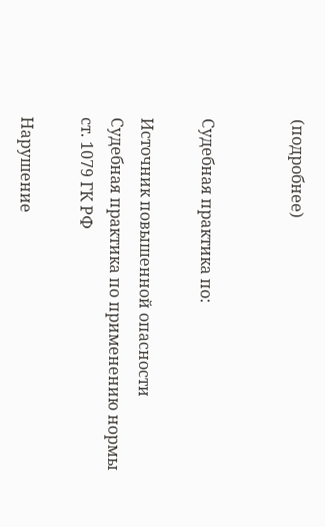(подробнее)


Судебная практика по:

Источник повышенной опасности
Судебная практика по применению нормы ст. 1079 ГК РФ

Нарушение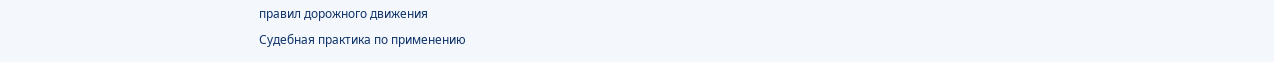правил дорожного движения
Судебная практика по применению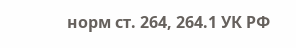норм ст. 264, 264.1 УК РФ